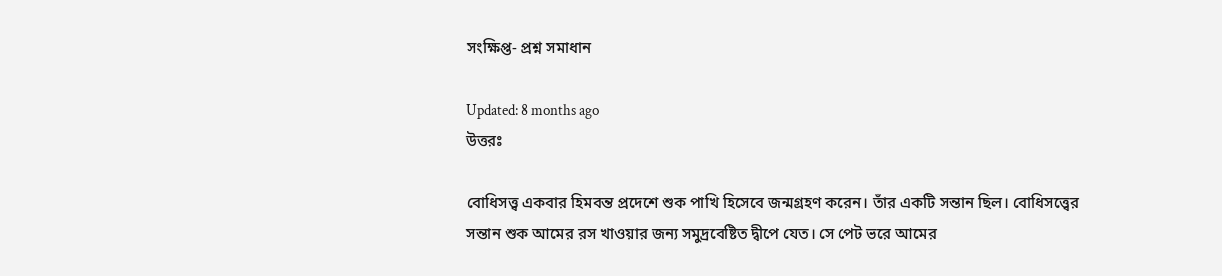সংক্ষিপ্ত- প্রশ্ন সমাধান

Updated: 8 months ago
উত্তরঃ

বোধিসত্ত্ব একবার হিমবন্ত প্রদেশে শুক পাখি হিসেবে জন্মগ্রহণ করেন। তাঁর একটি সন্তান ছিল। বোধিসত্ত্বের সন্তান শুক আমের রস খাওয়ার জন্য সমুদ্রবেষ্টিত দ্বীপে যেত। সে পেট ভরে আমের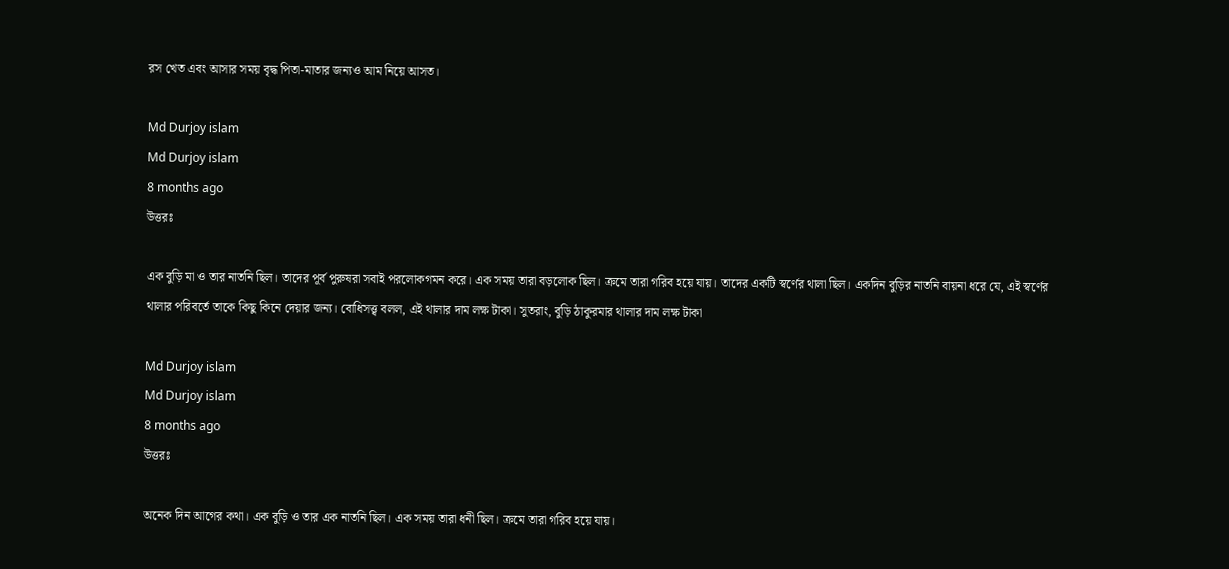রস খেত এবং আসার সময় বৃদ্ধ পিতা-মাতার জন্যও আম নিয়ে আসত।

Md Durjoy islam
Md Durjoy islam
8 months ago
উত্তরঃ

এক বুড়ি মা ও তার নাতনি ছিল। তাদের পূর্ব পুরুষরা সবাই পরলোকগমন করে। এক সময় তারা বড়লোক ছিল। ক্রমে তারা গরিব হয়ে যায়। তাদের একটি স্বর্ণের থালা ছিল। একদিন বুড়ির নাতনি বায়না ধরে যে, এই স্বর্ণের থালার পরিবর্তে তাকে কিছু কিনে দেয়ার জন্য। বোধিসত্ত্ব বলল, এই থালার দাম লক্ষ টাকা। সুতরাং, বুড়ি ঠাকুরমার থালার দাম লক্ষ টাকা

Md Durjoy islam
Md Durjoy islam
8 months ago
উত্তরঃ

অনেক দিন আগের কথা। এক বুড়ি ও তার এক নাতনি ছিল। এক সময় তারা ধনী ছিল। ক্রমে তারা গরিব হয়ে যায়।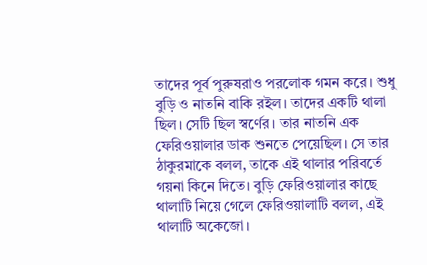তাদের পূর্ব পুরুষরাও পরলোক গমন করে। শুধু বুড়ি ও নাতনি বাকি রইল। তাদের একটি থালা ছিল। সেটি ছিল স্বর্ণের। তার নাতনি এক ফেরিওয়ালার ডাক শুনতে পেয়েছিল। সে তার ঠাকুরমাকে বলল, তাকে এই থালার পরিবর্তে গয়না কিনে দিতে। বুড়ি ফেরিওয়ালার কাছে থালাটি নিয়ে গেলে ফেরিওয়ালাটি বলল, এই থালাটি অকেজো।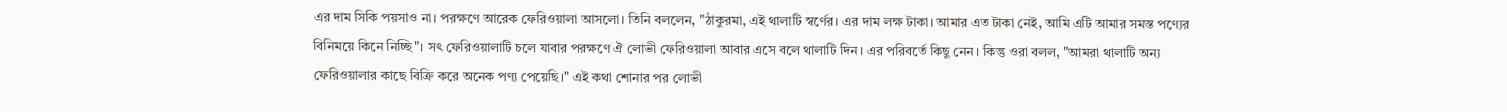এর দাম সিকি পয়সাও না। পরক্ষণে আরেক ফেরিওয়ালা আসলো। তিনি বললেন, "ঠাকুরমা, এই থালাটি স্বর্ণের। এর দাম লক্ষ টাকা। আমার এত টাকা নেই, আমি এটি আমার সমস্ত পণ্যের বিনিময়ে কিনে নিচ্ছি"। সৎ ফেরিওয়ালাটি চলে যাবার পরক্ষণে ঐ লোভী ফেরিওয়ালা আবার এসে বলে থালাটি দিন। এর পরিবর্তে কিছু নেন। কিন্তু ওরা বলল, "আমরা থালাটি অন্য ফেরিওয়ালার কাছে বিক্রি করে অনেক পণ্য পেয়েছি।" এই কথা শোনার পর লোভী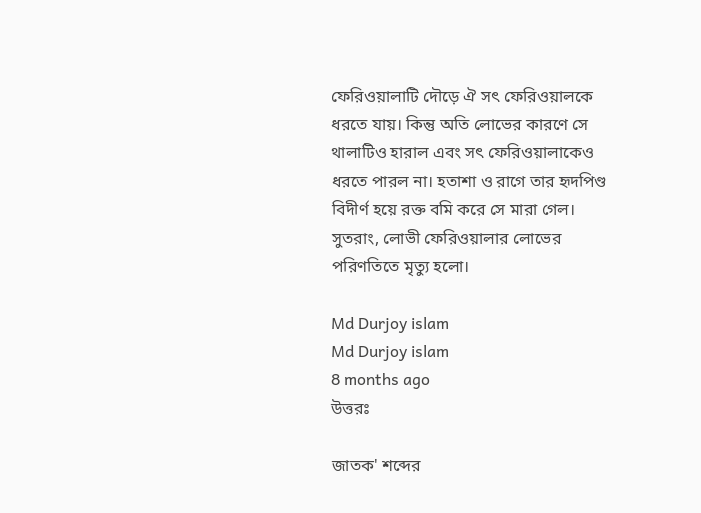ফেরিওয়ালাটি দৌড়ে ঐ সৎ ফেরিওয়ালকে ধরতে যায়। কিন্তু অতি লোভের কারণে সে থালাটিও হারাল এবং সৎ ফেরিওয়ালাকেও ধরতে পারল না। হতাশা ও রাগে তার হৃদপিণ্ড বিদীর্ণ হয়ে রক্ত বমি করে সে মারা গেল।
সুতরাং, লোভী ফেরিওয়ালার লোভের পরিণতিতে মৃত্যু হলো।

Md Durjoy islam
Md Durjoy islam
8 months ago
উত্তরঃ

জাতক' শব্দের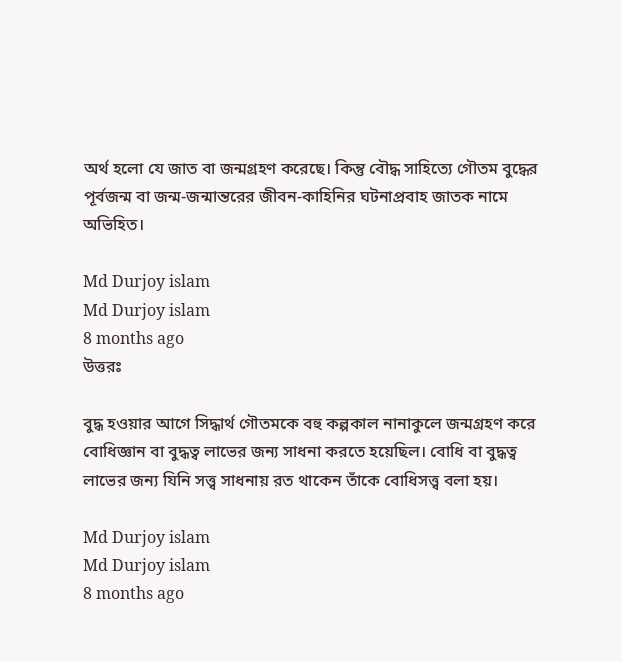অর্থ হলো যে জাত বা জন্মগ্রহণ করেছে। কিন্তু বৌদ্ধ সাহিত্যে গৌতম বুদ্ধের পূর্বজন্ম বা জন্ম-জন্মান্তরের জীবন-কাহিনির ঘটনাপ্রবাহ জাতক নামে অভিহিত।

Md Durjoy islam
Md Durjoy islam
8 months ago
উত্তরঃ

বুদ্ধ হওয়ার আগে সিদ্ধার্থ গৌতমকে বহু কল্পকাল নানাকুলে জন্মগ্রহণ করে বোধিজ্ঞান বা বুদ্ধত্ব লাভের জন্য সাধনা করতে হয়েছিল। বোধি বা বুদ্ধত্ব লাভের জন্য যিনি সত্ত্ব সাধনায় রত থাকেন তাঁকে বোধিসত্ত্ব বলা হয়।

Md Durjoy islam
Md Durjoy islam
8 months ago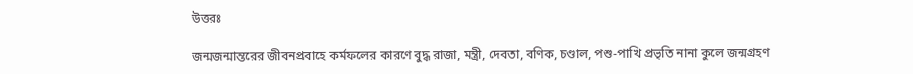উত্তরঃ

জন্মজন্মান্তরের জীবনপ্রবাহে কর্মফলের কারণে বুদ্ধ রাজা, মন্ত্রী, দেবতা, বণিক, চণ্ডাল, পশু-পাখি প্রভৃতি নানা কুলে জন্মগ্রহণ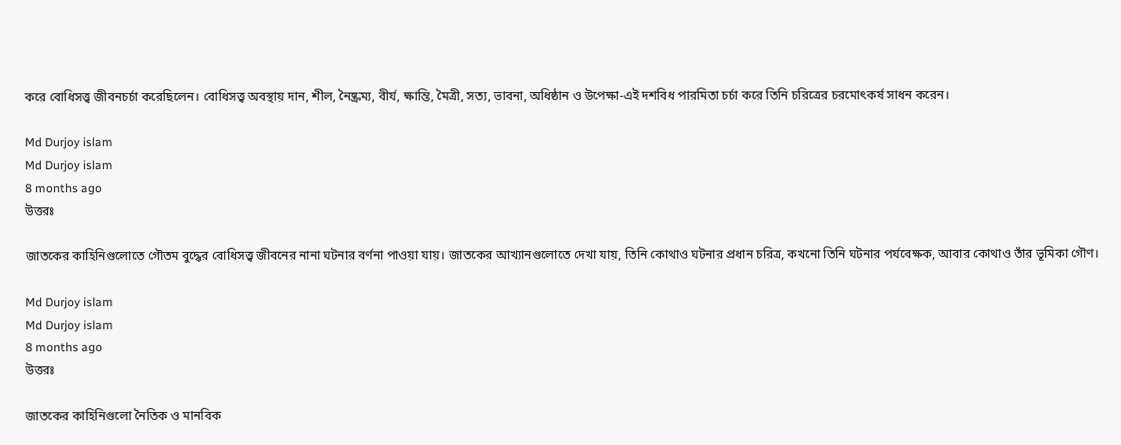করে বোধিসত্ত্ব জীবনচর্চা করেছিলেন। বোধিসত্ত্ব অবস্থায় দান, শীল, নৈষ্ক্রম্য, বীর্য, ক্ষান্তি, মৈত্রী, সত্য, ভাবনা, অধিষ্ঠান ও উপেক্ষা-এই দশবিধ পারমিতা চর্চা করে তিনি চরিত্রের চরমোৎকর্ষ সাধন করেন।

Md Durjoy islam
Md Durjoy islam
8 months ago
উত্তরঃ

জাতকের কাহিনিগুলোতে গৌতম বুদ্ধের বোধিসত্ত্ব জীবনের নানা ঘটনার বর্ণনা পাওয়া যায়। জাতকের আখ্যানগুলোতে দেখা যায়, তিনি কোথাও ঘটনার প্রধান চরিত্র, কখনো তিনি ঘটনার পর্যবেক্ষক, আবার কোথাও তাঁর ভূমিকা গৌণ।

Md Durjoy islam
Md Durjoy islam
8 months ago
উত্তরঃ

জাতকের কাহিনিগুলো নৈতিক ও মানবিক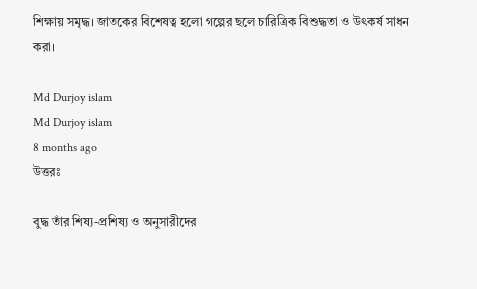শিক্ষায় সমৃদ্ধ। জাতকের বিশেষত্ব হলো গল্পের ছলে চারিত্রিক বিশুদ্ধতা ও উৎকর্ষ সাধন করা।

Md Durjoy islam
Md Durjoy islam
8 months ago
উত্তরঃ

বুদ্ধ তাঁর শিষ্য-প্রশিষ্য ও অনুসারীদের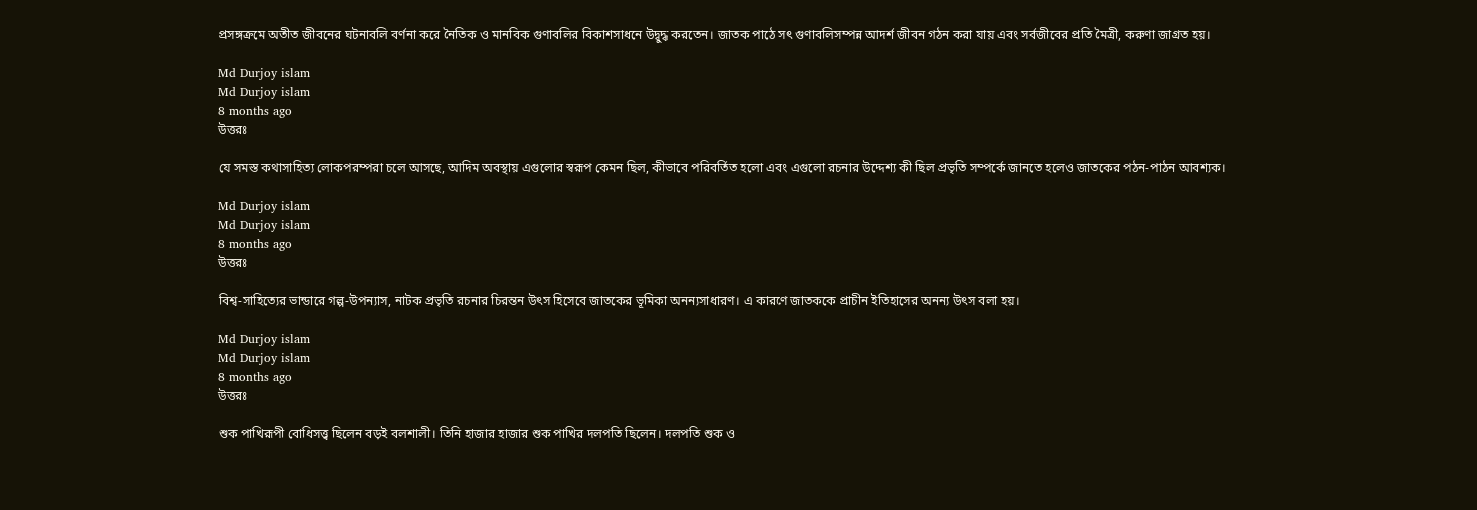প্রসঙ্গক্রমে অতীত জীবনের ঘটনাবলি বর্ণনা করে নৈতিক ও মানবিক গুণাবলির বিকাশসাধনে উদ্বুদ্ধ করতেন। জাতক পাঠে সৎ গুণাবলিসম্পন্ন আদর্শ জীবন গঠন করা যায় এবং সর্বজীবের প্রতি মৈত্রী, করুণা জাগ্রত হয়।

Md Durjoy islam
Md Durjoy islam
8 months ago
উত্তরঃ

যে সমস্ত কথাসাহিত্য লোকপরম্পরা চলে আসছে, আদিম অবস্থায় এগুলোর স্বরূপ কেমন ছিল, কীভাবে পরিবর্তিত হলো এবং এগুলো রচনার উদ্দেশ্য কী ছিল প্রভৃতি সম্পর্কে জানতে হলেও জাতকের পঠন-পাঠন আবশ্যক।

Md Durjoy islam
Md Durjoy islam
8 months ago
উত্তরঃ

বিশ্ব-সাহিত্যের ভান্ডারে গল্প-উপন্যাস, নাটক প্রভৃতি রচনার চিরন্তন উৎস হিসেবে জাতকের ভূমিকা অনন্যসাধারণ। এ কারণে জাতককে প্রাচীন ইতিহাসের অনন্য উৎস বলা হয়।

Md Durjoy islam
Md Durjoy islam
8 months ago
উত্তরঃ

শুক পাখিরূপী বোধিসত্ত্ব ছিলেন বড়ই বলশালী। তিনি হাজার হাজার শুক পাখির দলপতি ছিলেন। দলপতি শুক ও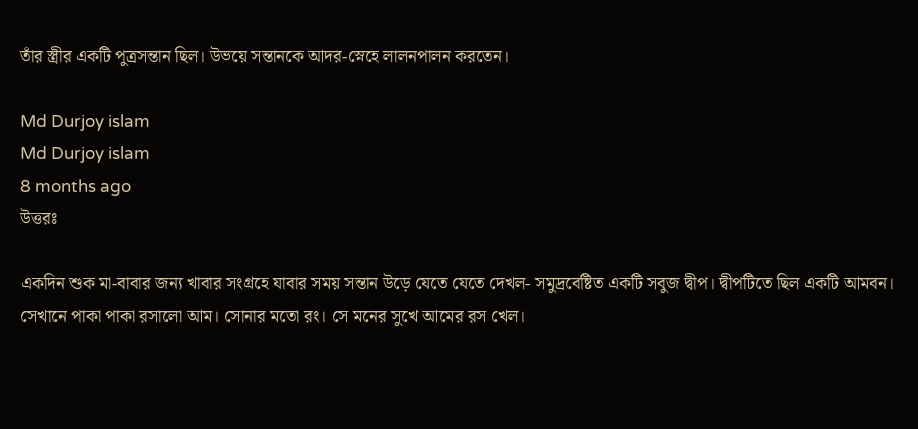তাঁর স্ত্রীর একটি পুত্রসন্তান ছিল। উভয়ে সন্তানকে আদর-স্নেহে লালনপালন করতেন।

Md Durjoy islam
Md Durjoy islam
8 months ago
উত্তরঃ

একদিন শুক মা-বাবার জন্য খাবার সংগ্রহে যাবার সময় সন্তান উড়ে যেতে যেতে দেখল- সমুদ্রবেষ্টিত একটি সবুজ দ্বীপ। দ্বীপটিতে ছিল একটি আমবন। সেখানে পাকা পাকা রসালো আম। সোনার মতো রং। সে মনের সুখে আমের রস খেল।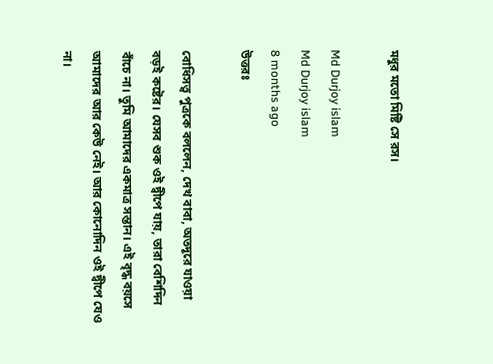মধুর মতো মিষ্টি সে রস।

Md Durjoy islam
Md Durjoy islam
8 months ago
উত্তরঃ

বোধিসত্ত্ব পুত্রকে বললেন, দেখ বাবা, অতদূরে যাওয়া বড়ই কষ্টের। যেসব শুক ওই দ্বীপে যায়, তারা বেশিদিন বাঁচে না। তুমি আমাদের একমাত্র সন্তান। এই বৃদ্ধ বয়সে আমাদের আর কেউ নেই। আর কোনোদিন ওই দ্বীপে যেও না।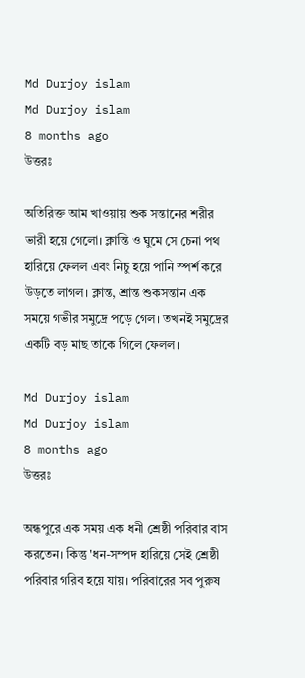Md Durjoy islam
Md Durjoy islam
8 months ago
উত্তরঃ

অতিরিক্ত আম খাওয়ায় শুক সন্তানের শরীর ভারী হয়ে গেলো। ক্লান্তি ও ঘুমে সে চেনা পথ হারিয়ে ফেলল এবং নিচু হয়ে পানি স্পর্শ করে উড়তে লাগল। ক্লান্ত, শ্রান্ত শুকসন্তান এক সময়ে গভীর সমুদ্রে পড়ে গেল। তখনই সমুদ্রের একটি বড় মাছ তাকে গিলে ফেলল।

Md Durjoy islam
Md Durjoy islam
8 months ago
উত্তরঃ

অন্ধপুরে এক সময় এক ধনী শ্রেষ্ঠী পরিবার বাস করতেন। কিন্তু 'ধন-সম্পদ হারিয়ে সেই শ্রেষ্ঠী পরিবার গরিব হয়ে যায়। পরিবারের সব পুরুষ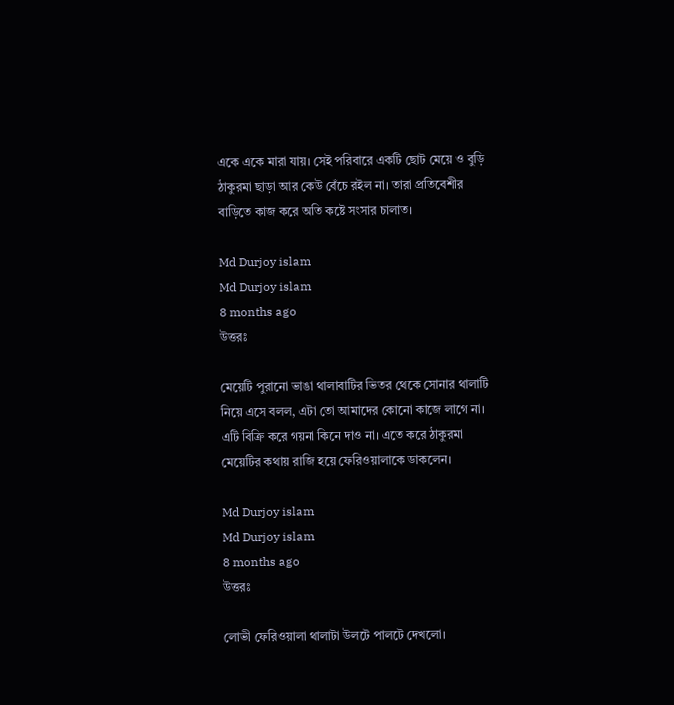একে একে মারা যায়। সেই পরিবারে একটি ছোট মেয়ে ও বুড়ি ঠাকুরমা ছাড়া আর কেউ বেঁচে রইল না। তারা প্রতিবেশীর বাড়িতে কাজ করে অতি কষ্টে সংসার চালাত।

Md Durjoy islam
Md Durjoy islam
8 months ago
উত্তরঃ

মেয়েটি পুরানো ভাঙা থালাবাটির ভিতর থেকে সোনার থালাটি নিয়ে এসে বলল, এটা তো আমাদের কোনো কাজে লাগে না। এটি বিক্রি করে গয়না কিনে দাও না। এতে করে ঠাকুরমা মেয়েটির কথায় রাজি হয়ে ফেরিওয়ালাকে ডাকলেন।

Md Durjoy islam
Md Durjoy islam
8 months ago
উত্তরঃ

লোভী ফেরিওয়ালা থালাটা উলটে পালটে দেখলো।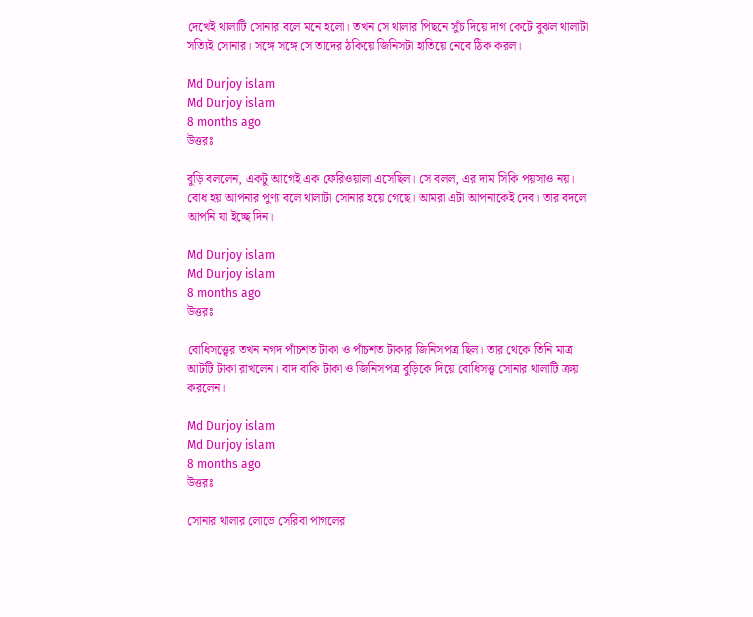দেখেই থালাটি সোনার বলে মনে হলো। তখন সে থালার পিছনে সুঁচ দিয়ে দাগ কেটে বুঝল থালাটা সত্যিই সোনার। সঙ্গে সঙ্গে সে তাদের ঠকিয়ে জিনিসটা হাতিয়ে নেবে ঠিক করল।

Md Durjoy islam
Md Durjoy islam
8 months ago
উত্তরঃ

বুড়ি বললেন, একটু আগেই এক ফেরিওয়ালা এসেছিল। সে বলল, এর দাম সিকি পয়সাও নয়। বোধ হয় আপনার পুণ্য বলে থালাটা সোনার হয়ে গেছে। আমরা এটা আপনাকেই দেব। তার বদলে আপনি যা ইচ্ছে দিন।

Md Durjoy islam
Md Durjoy islam
8 months ago
উত্তরঃ

বোধিসত্ত্বের তখন নগদ পাঁচশত টাকা ও পাঁচশত টাকার জিনিসপত্র ছিল। তার থেকে তিনি মাত্র আটটি টাকা রাখলেন। বাদ বাকি টাকা ও জিনিসপত্র বুড়িকে দিয়ে বোধিসত্ত্ব সোনার থালাটি ক্রয় করলেন।

Md Durjoy islam
Md Durjoy islam
8 months ago
উত্তরঃ

সোনার থালার লোভে সেরিবা পাগলের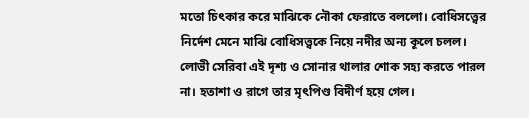মতো চিৎকার করে মাঝিকে নৌকা ফেরাতে বললো। বোধিসত্ত্বের নির্দেশ মেনে মাঝি বোধিসত্ত্বকে নিয়ে নদীর অন্য কূলে চলল। লোভী সেরিবা এই দৃশ্য ও সোনার থালার শোক সহ্য করতে পারল না। হতাশা ও রাগে তার মৃৎপিণ্ড বিদীর্ণ হয়ে গেল।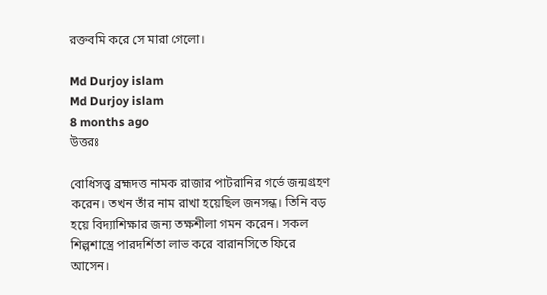রক্তবমি করে সে মারা গেলো।

Md Durjoy islam
Md Durjoy islam
8 months ago
উত্তরঃ

বোধিসত্ত্ব ব্রহ্মদত্ত নামক রাজার পাটরানির গর্ভে জন্মগ্রহণ করেন। তখন তাঁর নাম রাখা হয়েছিল জনসন্ধ। তিনি বড় হয়ে বিদ্যাশিক্ষার জন্য তক্ষশীলা গমন করেন। সকল শিল্পশাস্ত্রে পারদর্শিতা লাভ করে বারানসিতে ফিরে আসেন।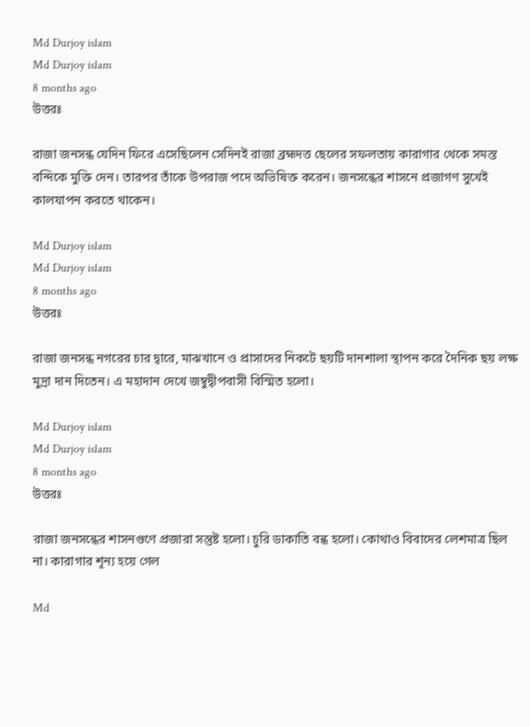Md Durjoy islam
Md Durjoy islam
8 months ago
উত্তরঃ

রাজা জনসন্ধ যেদিন ফিরে এসেছিলেন সেদিনই রাজা ব্রহ্মদত্ত ছেলের সফলতায় কারাগার থেকে সমস্ত বন্দিকে মুক্তি দেন। তারপর তাঁকে উপরাজ পদে অভিষিক্ত করেন। জনসন্ধের শাসনে প্রজাগণ সুখেই কালযাপন করতে থাকেন।

Md Durjoy islam
Md Durjoy islam
8 months ago
উত্তরঃ

রাজা জনসন্ধ নগরের চার দ্বারে, মাঝখানে ও প্রাসাদের নিকটে ছয়টি দানশালা স্থাপন করে দৈনিক ছয় লক্ষ মুদ্রা দান দিতেন। এ মহাদান দেখে জম্বুদ্বীপবাসী বিস্মিত হলো।

Md Durjoy islam
Md Durjoy islam
8 months ago
উত্তরঃ

রাজা জনসন্ধের শাসনগুণে প্রজারা সন্তুষ্ট হলো। চুরি ডাকাতি বন্ধ হলো। কোথাও বিবাদের লেশমাত্র ছিল না। কারাগার শূন্য হয়ে গেল

Md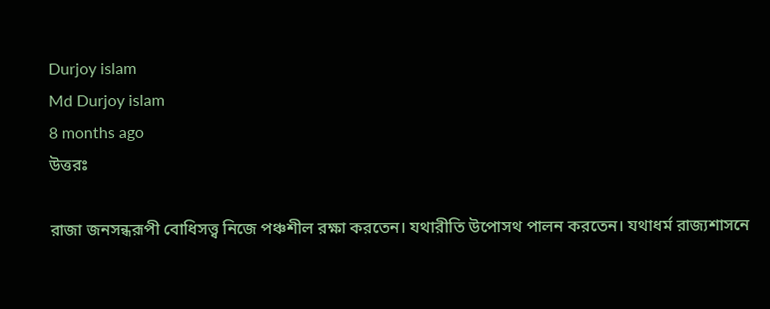Durjoy islam
Md Durjoy islam
8 months ago
উত্তরঃ

রাজা জনসন্ধরূপী বোধিসত্ত্ব নিজে পঞ্চশীল রক্ষা করতেন। যথারীতি উপোসথ পালন করতেন। যথাধর্ম রাজ্যশাসনে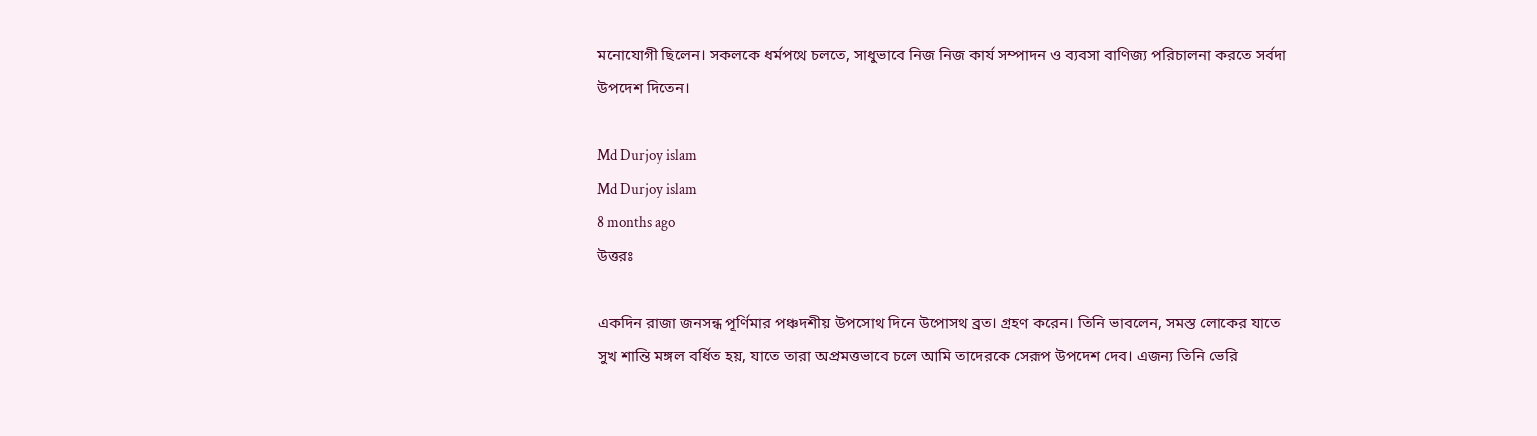মনোযোগী ছিলেন। সকলকে ধর্মপথে চলতে, সাধুভাবে নিজ নিজ কার্য সম্পাদন ও ব্যবসা বাণিজ্য পরিচালনা করতে সর্বদা উপদেশ দিতেন।

Md Durjoy islam
Md Durjoy islam
8 months ago
উত্তরঃ

একদিন রাজা জনসন্ধ পূর্ণিমার পঞ্চদশীয় উপসোথ দিনে উপোসথ ব্রত। গ্রহণ করেন। তিনি ভাবলেন, সমস্ত লোকের যাতে সুখ শান্তি মঙ্গল বর্ধিত হয়, যাতে তারা অপ্রমত্তভাবে চলে আমি তাদেরকে সেরূপ উপদেশ দেব। এজন্য তিনি ভেরি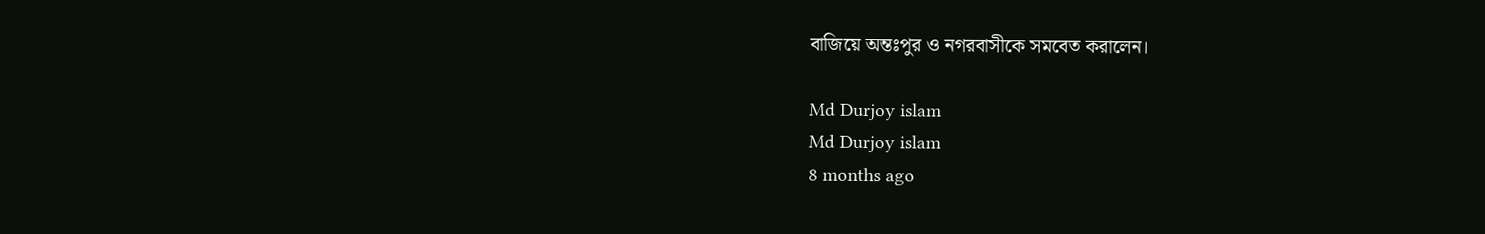বাজিয়ে অন্তঃপুর ও নগরবাসীকে সমবেত করালেন।

Md Durjoy islam
Md Durjoy islam
8 months ago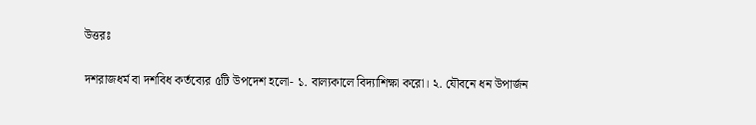উত্তরঃ

দশরাজধর্ম বা দশবিধ কর্তব্যের ৫টি উপদেশ হলো- ১. বাল্যকালে বিদ্যাশিক্ষা করো। ২. যৌবনে ধন উপার্জন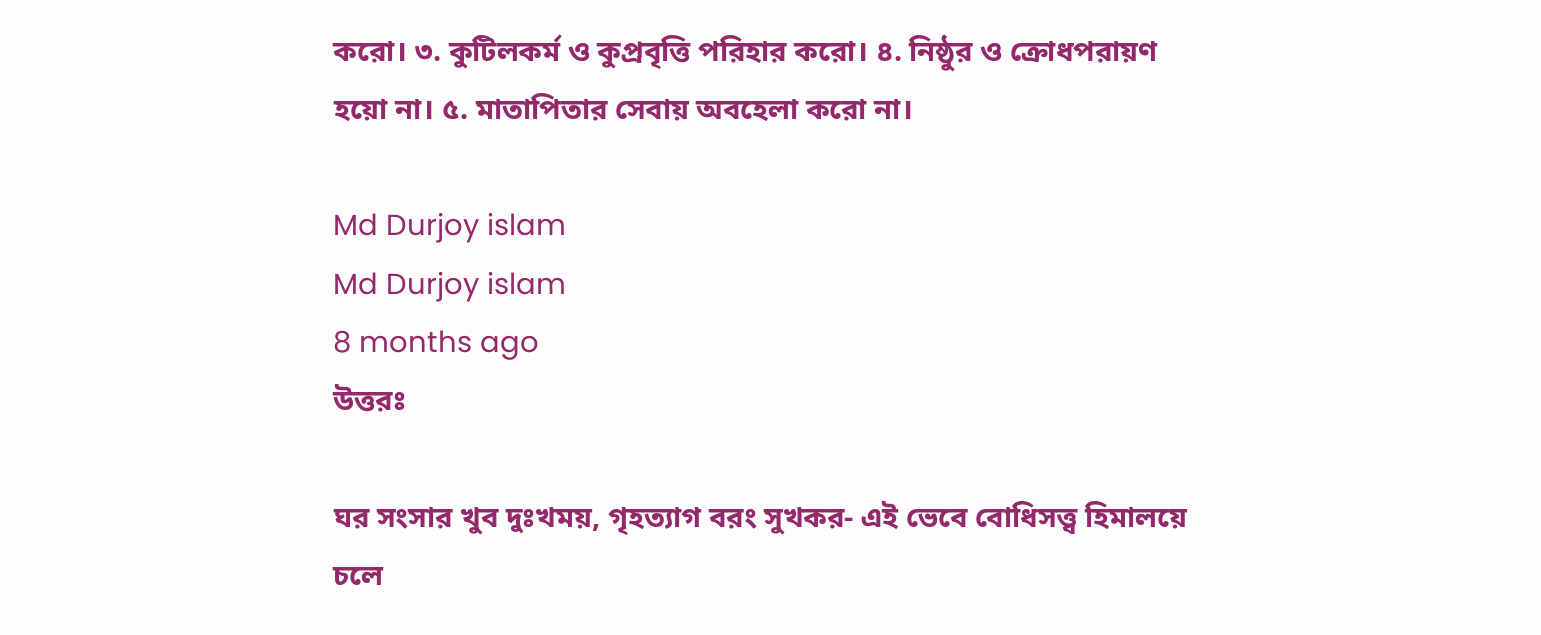করো। ৩. কুটিলকর্ম ও কুপ্রবৃত্তি পরিহার করো। ৪. নিষ্ঠুর ও ক্রোধপরায়ণ হয়ো না। ৫. মাতাপিতার সেবায় অবহেলা করো না।

Md Durjoy islam
Md Durjoy islam
8 months ago
উত্তরঃ

ঘর সংসার খুব দুঃখময়, গৃহত্যাগ বরং সুখকর- এই ভেবে বোধিসত্ত্ব হিমালয়ে চলে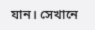যান। সেখানে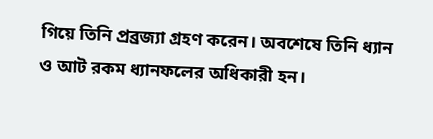গিয়ে তিনি প্রব্রজ্যা গ্রহণ করেন। অবশেষে তিনি ধ্যান ও আট রকম ধ্যানফলের অধিকারী হন।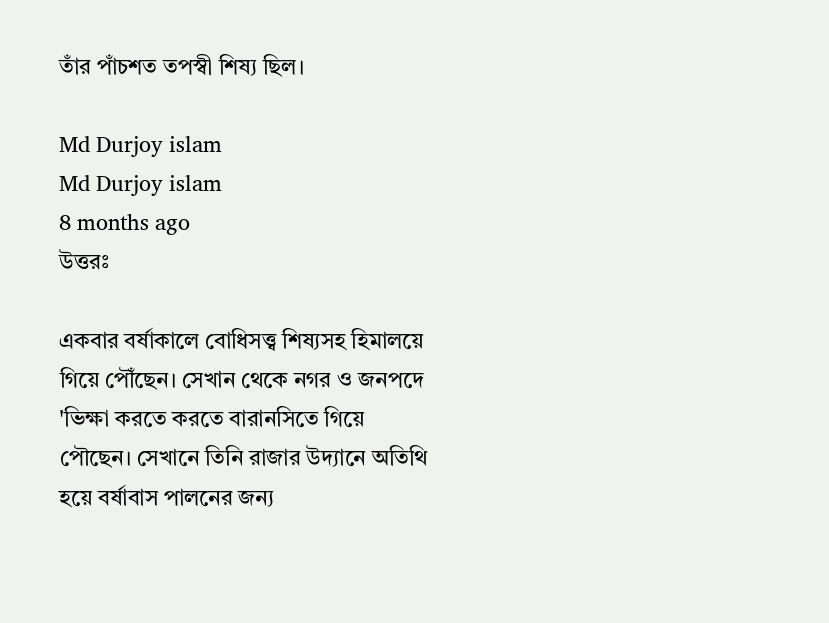তাঁর পাঁচশত তপস্বী শিষ্য ছিল।

Md Durjoy islam
Md Durjoy islam
8 months ago
উত্তরঃ

একবার বর্ষাকালে বোধিসত্ত্ব শিষ্যসহ হিমালয়ে গিয়ে পৌঁছেন। সেখান থেকে নগর ও জনপদে 'ভিক্ষা করতে করতে বারানসিতে গিয়ে পৌছেন। সেখানে তিনি রাজার উদ্যানে অতিথি হয়ে বর্ষাবাস পালনের জন্য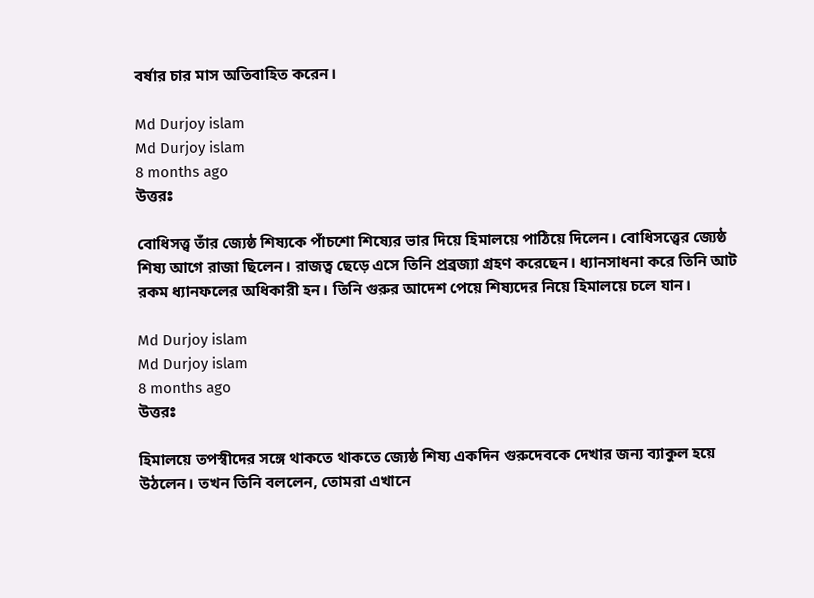বর্ষার চার মাস অতিবাহিত করেন।

Md Durjoy islam
Md Durjoy islam
8 months ago
উত্তরঃ

বোধিসত্ত্ব তাঁর জ্যেষ্ঠ শিষ্যকে পাঁচশো শিষ্যের ভার দিয়ে হিমালয়ে পাঠিয়ে দিলেন। বোধিসত্ত্বের জ্যেষ্ঠ শিষ্য আগে রাজা ছিলেন। রাজত্ব ছেড়ে এসে তিনি প্রব্রজ্যা গ্রহণ করেছেন। ধ্যানসাধনা করে তিনি আট রকম ধ্যানফলের অধিকারী হন। তিনি গুরুর আদেশ পেয়ে শিষ্যদের নিয়ে হিমালয়ে চলে যান।

Md Durjoy islam
Md Durjoy islam
8 months ago
উত্তরঃ

হিমালয়ে তপস্বীদের সঙ্গে থাকতে থাকতে জ্যেষ্ঠ শিষ্য একদিন গুরুদেবকে দেখার জন্য ব্যাকুল হয়ে উঠলেন। তখন তিনি বললেন, তোমরা এখানে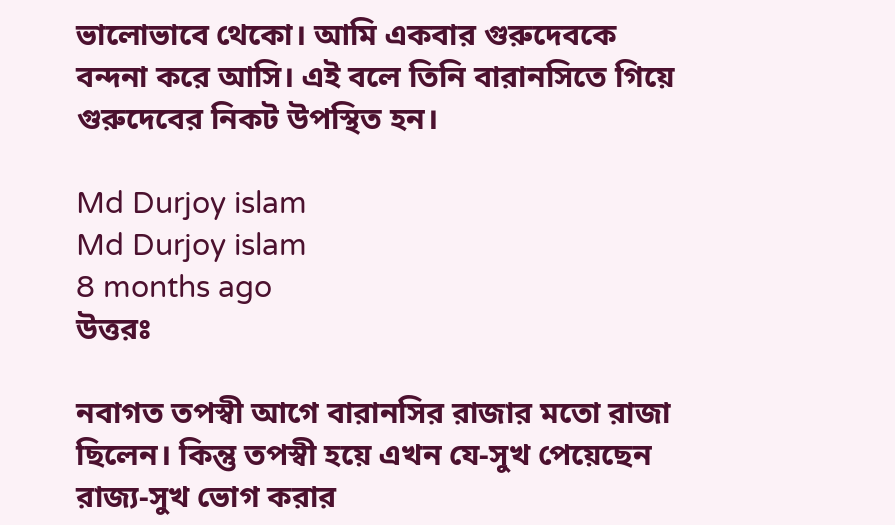ভালোভাবে থেকো। আমি একবার গুরুদেবকে বন্দনা করে আসি। এই বলে তিনি বারানসিতে গিয়ে গুরুদেবের নিকট উপস্থিত হন।

Md Durjoy islam
Md Durjoy islam
8 months ago
উত্তরঃ

নবাগত তপস্বী আগে বারানসির রাজার মতো রাজা ছিলেন। কিন্তু তপস্বী হয়ে এখন যে-সুখ পেয়েছেন রাজ্য-সুখ ভোগ করার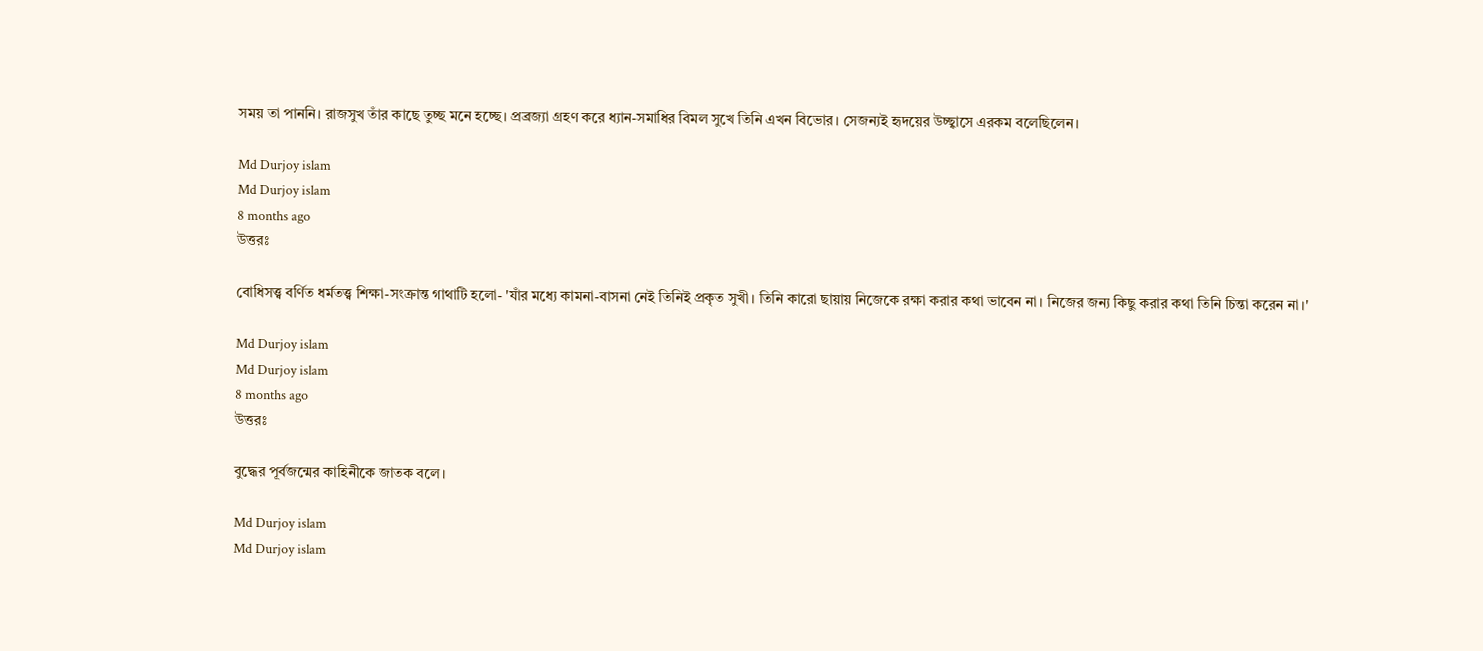সময় তা পাননি। রাজসুখ তাঁর কাছে তুচ্ছ মনে হচ্ছে। প্রব্রজ্যা গ্রহণ করে ধ্যান-সমাধির বিমল সুখে তিনি এখন বিভোর। সেজন্যই হৃদয়ের উচ্ছ্বাসে এরকম বলেছিলেন।

Md Durjoy islam
Md Durjoy islam
8 months ago
উত্তরঃ

বোধিসত্ত্ব বর্ণিত ধর্মতত্ত্ব শিক্ষা-সংক্রান্ত গাথাটি হলো- 'যাঁর মধ্যে কামনা-বাসনা নেই তিনিই প্রকৃত সুখী। তিনি কারো ছায়ায় নিজেকে রক্ষা করার কথা ভাবেন না। নিজের জন্য কিছু করার কথা তিনি চিন্তা করেন না।'

Md Durjoy islam
Md Durjoy islam
8 months ago
উত্তরঃ

বুদ্ধের পূর্বজন্মের কাহিনীকে জাতক বলে।

Md Durjoy islam
Md Durjoy islam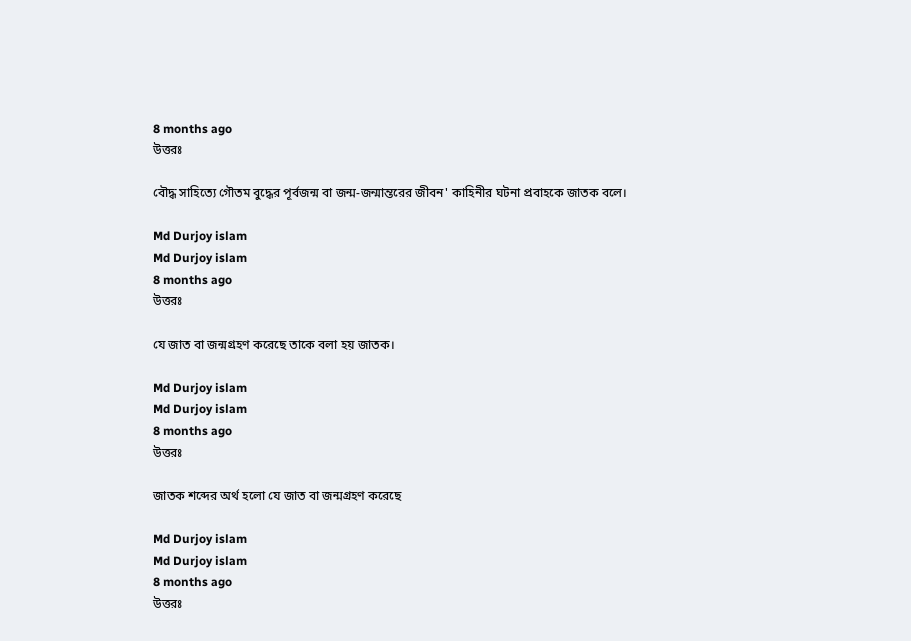8 months ago
উত্তরঃ

বৌদ্ধ সাহিত্যে গৌতম বুদ্ধের পূর্বজন্ম বা জন্ম-জন্মান্তরের জীবন' কাহিনীর ঘটনা প্রবাহকে জাতক বলে।

Md Durjoy islam
Md Durjoy islam
8 months ago
উত্তরঃ

যে জাত বা জন্মগ্রহণ করেছে তাকে বলা হয় জাতক।

Md Durjoy islam
Md Durjoy islam
8 months ago
উত্তরঃ

জাতক শব্দের অর্থ হলো যে জাত বা জন্মগ্রহণ করেছে

Md Durjoy islam
Md Durjoy islam
8 months ago
উত্তরঃ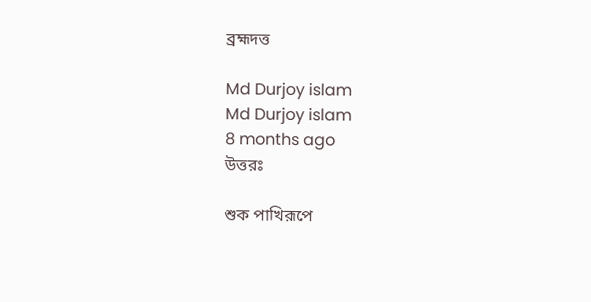ব্রহ্মদত্ত

Md Durjoy islam
Md Durjoy islam
8 months ago
উত্তরঃ

শুক পাখিরূপে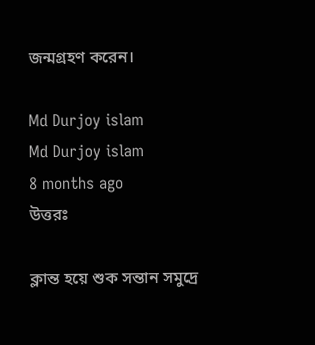জন্মগ্রহণ করেন।

Md Durjoy islam
Md Durjoy islam
8 months ago
উত্তরঃ

ক্লান্ত হয়ে শুক সন্তান সমুদ্রে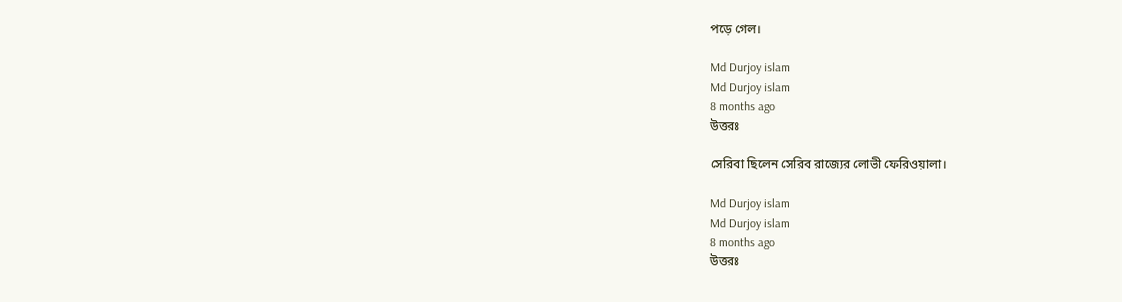পড়ে গেল।

Md Durjoy islam
Md Durjoy islam
8 months ago
উত্তরঃ

সেরিবা ছিলেন সেরিব রাজ্যের লোভী ফেরিওয়ালা।

Md Durjoy islam
Md Durjoy islam
8 months ago
উত্তরঃ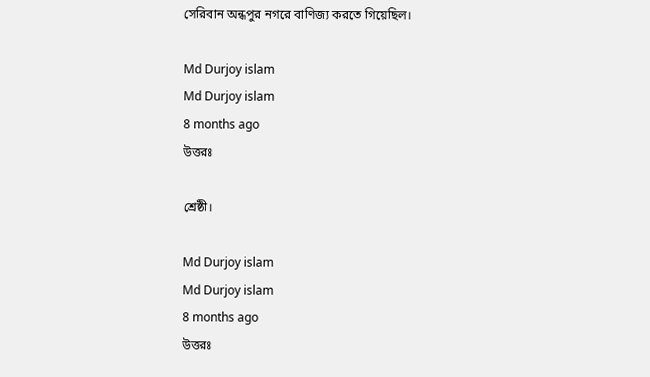সেরিবান অন্ধপুর নগরে বাণিজ্য করতে গিয়েছিল।

Md Durjoy islam
Md Durjoy islam
8 months ago
উত্তরঃ

শ্রেষ্ঠী।

Md Durjoy islam
Md Durjoy islam
8 months ago
উত্তরঃ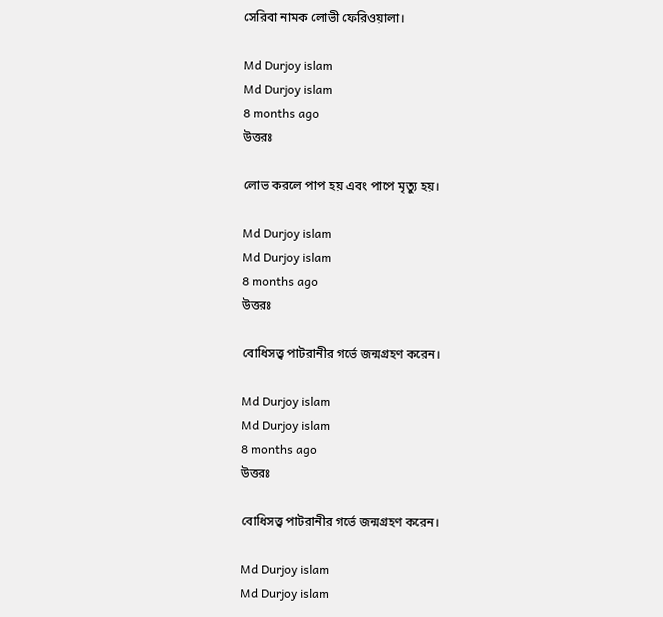সেরিবা নামক লোভী ফেরিওয়ালা।

Md Durjoy islam
Md Durjoy islam
8 months ago
উত্তরঃ

লোভ করলে পাপ হয় এবং পাপে মৃত্যু হয়।

Md Durjoy islam
Md Durjoy islam
8 months ago
উত্তরঃ

বোধিসত্ত্ব পাটরানীর গর্ভে জন্মগ্রহণ করেন।

Md Durjoy islam
Md Durjoy islam
8 months ago
উত্তরঃ

বোধিসত্ত্ব পাটরানীর গর্ভে জন্মগ্রহণ করেন।

Md Durjoy islam
Md Durjoy islam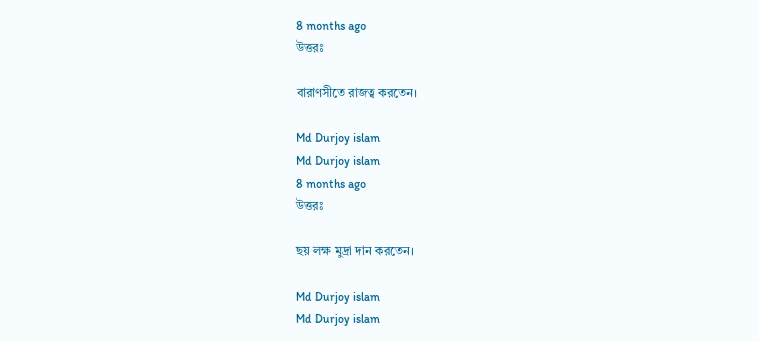8 months ago
উত্তরঃ

বারাণসীতে রাজত্ব করতেন।

Md Durjoy islam
Md Durjoy islam
8 months ago
উত্তরঃ

ছয় লক্ষ মুদ্রা দান করতেন।

Md Durjoy islam
Md Durjoy islam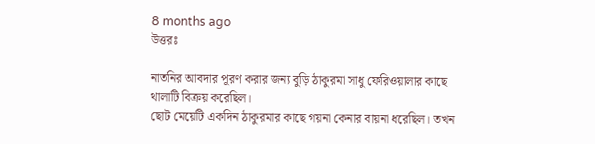8 months ago
উত্তরঃ

নাতনির আবদার পূরণ করার জন্য বুড়ি ঠাকুরমা সাধু ফেরিওয়ালার কাছে থালাটি বিক্রয় করেছিল।
ছোট মেয়েটি একদিন ঠাকুরমার কাছে গয়না কেনার বায়না ধরেছিল। তখন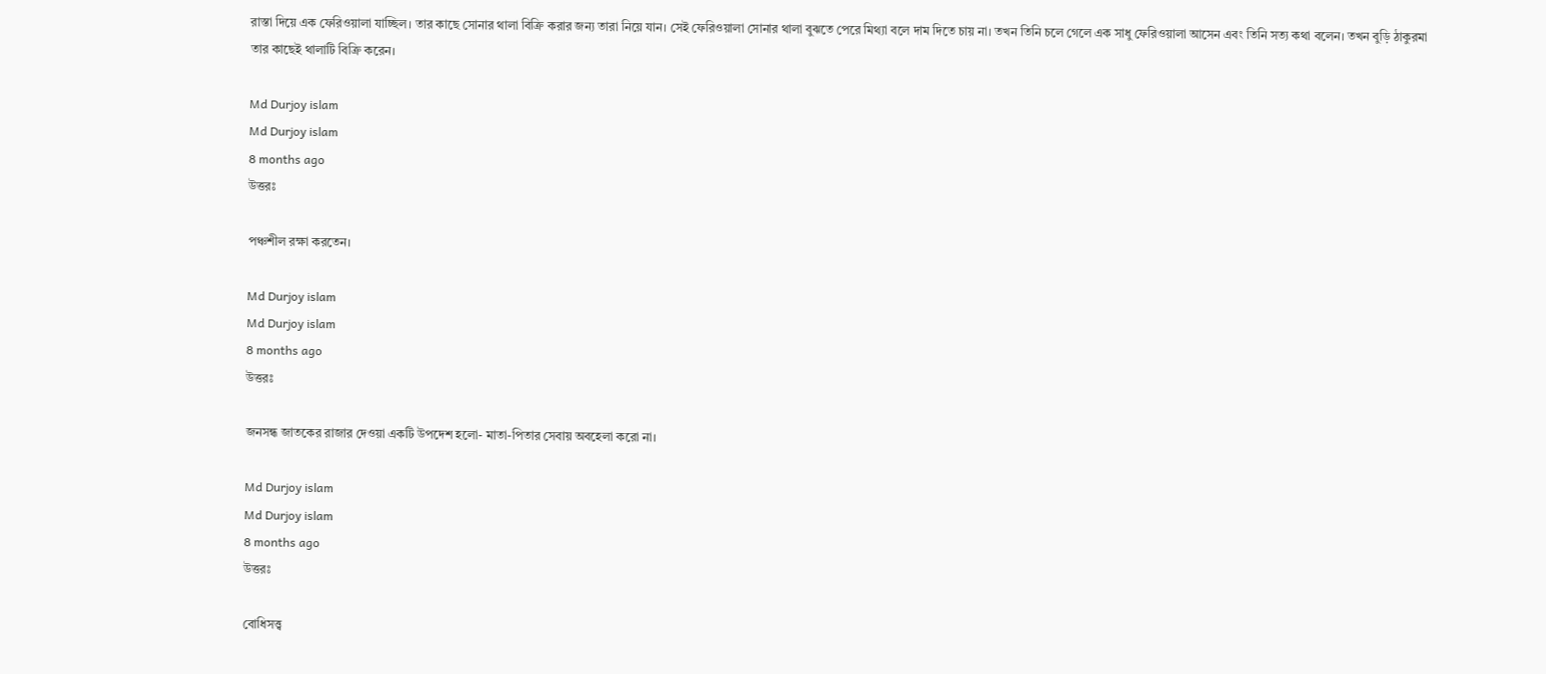রাস্তা দিয়ে এক ফেরিওয়ালা যাচ্ছিল। তার কাছে সোনার থালা বিক্রি করার জন্য তারা নিয়ে যান। সেই ফেরিওয়ালা সোনার থালা বুঝতে পেরে মিথ্যা বলে দাম দিতে চায় না। তখন তিনি চলে গেলে এক সাধু ফেরিওয়ালা আসেন এবং তিনি সত্য কথা বলেন। তখন বুড়ি ঠাকুরমা তার কাছেই থালাটি বিক্রি করেন।

Md Durjoy islam
Md Durjoy islam
8 months ago
উত্তরঃ

পঞ্চশীল রক্ষা করতেন।

Md Durjoy islam
Md Durjoy islam
8 months ago
উত্তরঃ

জনসন্ধ জাতকের রাজার দেওয়া একটি উপদেশ হলো- মাতা-পিতার সেবায় অবহেলা করো না।

Md Durjoy islam
Md Durjoy islam
8 months ago
উত্তরঃ

বোধিসত্ত্ব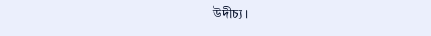উদীচ্য।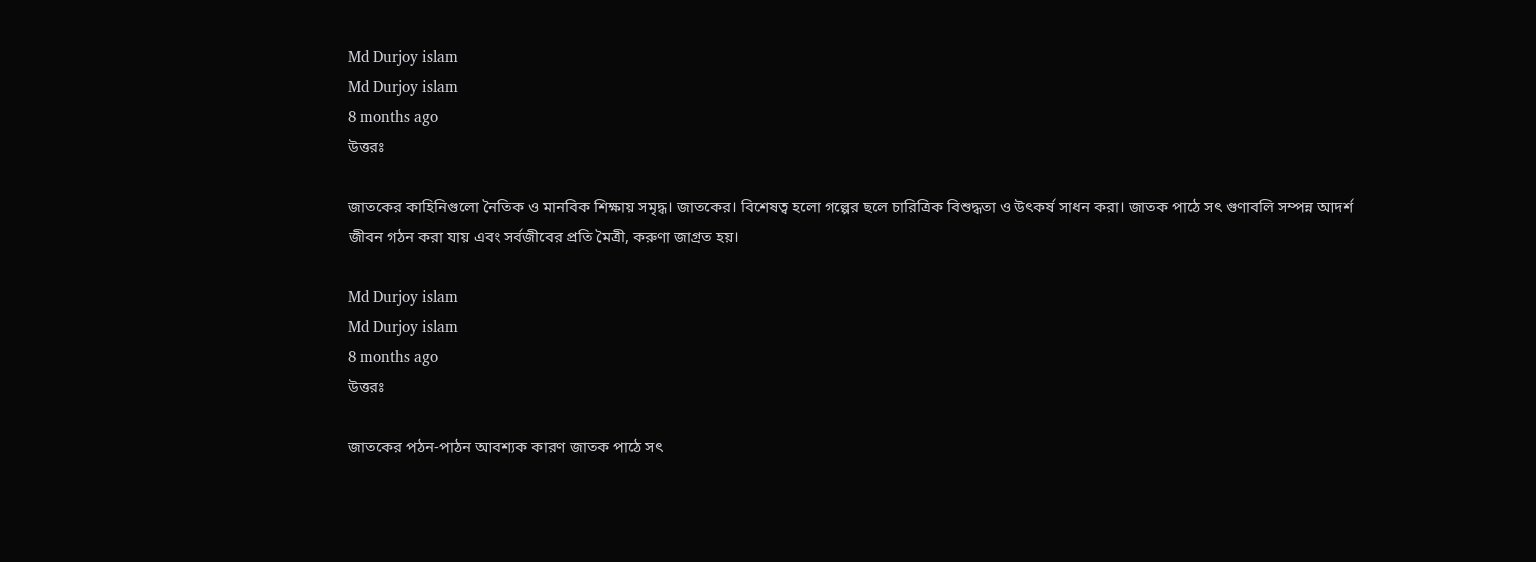Md Durjoy islam
Md Durjoy islam
8 months ago
উত্তরঃ

জাতকের কাহিনিগুলো নৈতিক ও মানবিক শিক্ষায় সমৃদ্ধ। জাতকের। বিশেষত্ব হলো গল্পের ছলে চারিত্রিক বিশুদ্ধতা ও উৎকর্ষ সাধন করা। জাতক পাঠে সৎ গুণাবলি সম্পন্ন আদর্শ জীবন গঠন করা যায় এবং সর্বজীবের প্রতি মৈত্রী, করুণা জাগ্রত হয়।

Md Durjoy islam
Md Durjoy islam
8 months ago
উত্তরঃ

জাতকের পঠন-পাঠন আবশ্যক কারণ জাতক পাঠে সৎ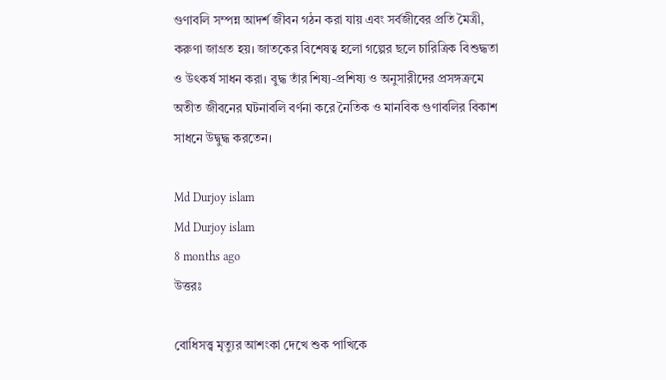গুণাবলি সম্পন্ন আদর্শ জীবন গঠন করা যায় এবং সর্বজীবের প্রতি মৈত্রী, করুণা জাগ্রত হয়। জাতকের বিশেষত্ব হলো গল্পের ছলে চারিত্রিক বিশুদ্ধতা ও উৎকর্ষ সাধন করা। বুদ্ধ তাঁর শিষ্য-প্রশিষ্য ও অনুসারীদের প্রসঙ্গক্রমে অতীত জীবনের ঘটনাবলি বর্ণনা করে নৈতিক ও মানবিক গুণাবলির বিকাশ সাধনে উদ্বুদ্ধ করতেন।

Md Durjoy islam
Md Durjoy islam
8 months ago
উত্তরঃ

বোধিসত্ত্ব মৃত্যুর আশংকা দেখে শুক পাখিকে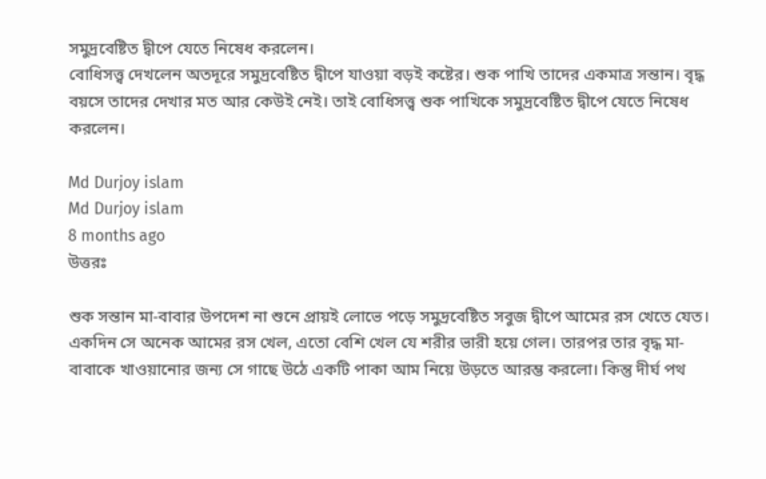সমুদ্রবেষ্টিত দ্বীপে যেতে নিষেধ করলেন।
বোধিসত্ত্ব দেখলেন অতদূরে সমুদ্রবেষ্টিত দ্বীপে যাওয়া বড়ই কষ্টের। শুক পাখি তাদের একমাত্র সন্তান। বৃদ্ধ বয়সে তাদের দেখার মত আর কেউই নেই। তাই বোধিসত্ত্ব শুক পাখিকে সমুদ্রবেষ্টিত দ্বীপে যেতে নিষেধ করলেন।

Md Durjoy islam
Md Durjoy islam
8 months ago
উত্তরঃ

শুক সন্তান মা-বাবার উপদেশ না শুনে প্রায়ই লোভে পড়ে সমুদ্রবেষ্টিত সবুজ দ্বীপে আমের রস খেতে যেত। একদিন সে অনেক আমের রস খেল, এতো বেশি খেল যে শরীর ভারী হয়ে গেল। তারপর তার বৃদ্ধ মা-বাবাকে খাওয়ানোর জন্য সে গাছে উঠে একটি পাকা আম নিয়ে উড়তে আরম্ভ করলো। কিন্তু দীর্ঘ পথ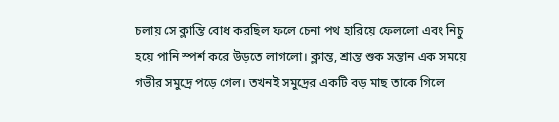চলায় সে ক্লান্তি বোধ করছিল ফলে চেনা পথ হারিয়ে ফেললো এবং নিচু হয়ে পানি স্পর্শ করে উড়তে লাগলো। ক্লান্ত, শ্রান্ত শুক সন্তান এক সময়ে গভীর সমুদ্রে পড়ে গেল। তখনই সমুদ্রের একটি বড় মাছ তাকে গিলে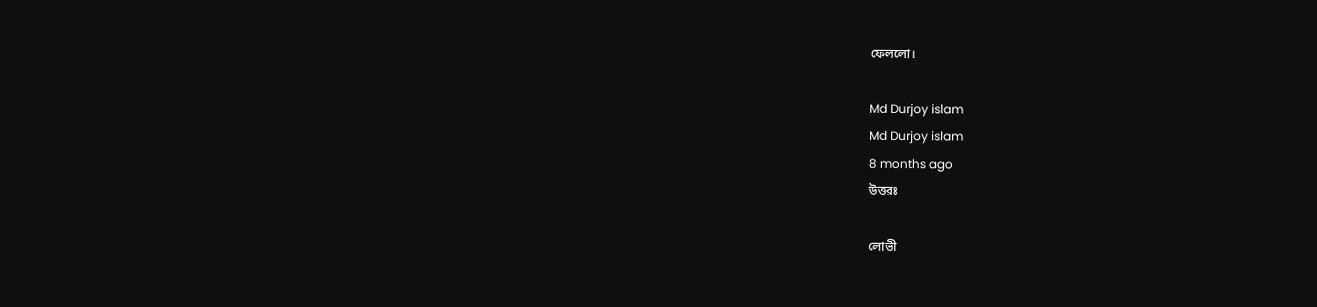ফেললো।

Md Durjoy islam
Md Durjoy islam
8 months ago
উত্তরঃ

লোভী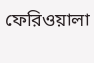ফেরিওয়ালা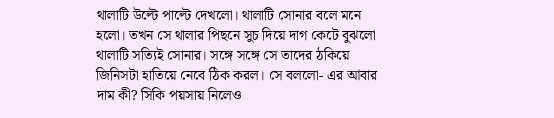থালাটি উল্টে পাল্টে দেখলো। থালাটি সোনার বলে মনে হলো। তখন সে থালার পিছনে সুচ দিয়ে দাগ কেটে বুঝলো থালাটি সত্যিই সোনার। সঙ্গে সঙ্গে সে তাদের ঠকিয়ে জিনিসটা হাতিয়ে নেবে ঠিক করল। সে বললো- এর আবার দাম কী? সিকি পয়সায় নিলেও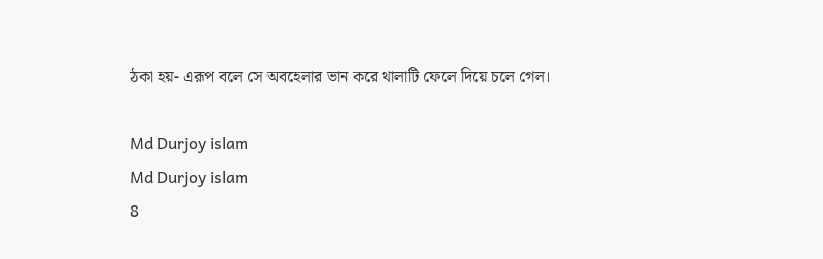ঠকা হয়- এরূপ বলে সে অবহেলার ভান করে থালাটি ফেলে দিয়ে চলে গেল।

Md Durjoy islam
Md Durjoy islam
8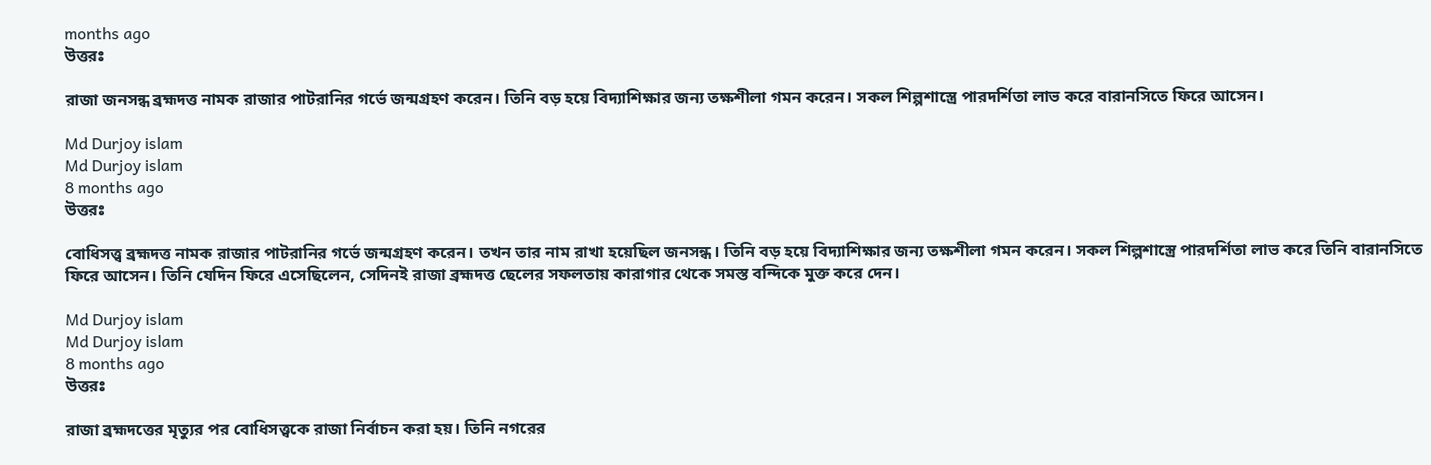months ago
উত্তরঃ

রাজা জনসন্ধ ব্রহ্মদত্ত নামক রাজার পাটরানির গর্ভে জন্মগ্রহণ করেন। তিনি বড় হয়ে বিদ্যাশিক্ষার জন্য তক্ষশীলা গমন করেন। সকল শিল্পশাস্ত্রে পারদর্শিতা লাভ করে বারানসিতে ফিরে আসেন।

Md Durjoy islam
Md Durjoy islam
8 months ago
উত্তরঃ

বোধিসত্ত্ব ব্রহ্মদত্ত নামক রাজার পাটরানির গর্ভে জন্মগ্রহণ করেন। তখন তার নাম রাখা হয়েছিল জনসন্ধ। তিনি বড় হয়ে বিদ্যাশিক্ষার জন্য তক্ষশীলা গমন করেন। সকল শিল্পশাস্ত্রে পারদর্শিতা লাভ করে তিনি বারানসিতে ফিরে আসেন। তিনি যেদিন ফিরে এসেছিলেন, সেদিনই রাজা ব্রহ্মদত্ত ছেলের সফলতায় কারাগার থেকে সমস্ত বন্দিকে মুক্ত করে দেন।

Md Durjoy islam
Md Durjoy islam
8 months ago
উত্তরঃ

রাজা ব্রহ্মদত্তের মৃত্যুর পর বোধিসত্ত্বকে রাজা নির্বাচন করা হয়। তিনি নগরের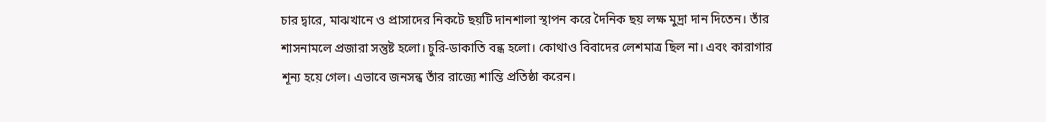চার দ্বারে, মাঝখানে ও প্রাসাদের নিকটে ছয়টি দানশালা স্থাপন করে দৈনিক ছয় লক্ষ মুদ্রা দান দিতেন। তাঁর শাসনামলে প্রজারা সন্তুষ্ট হলো। চুরি-ডাকাতি বন্ধ হলো। কোথাও বিবাদের লেশমাত্র ছিল না। এবং কারাগার শূন্য হয়ে গেল। এভাবে জনসন্ধ তাঁর রাজ্যে শান্তি প্রতিষ্ঠা করেন।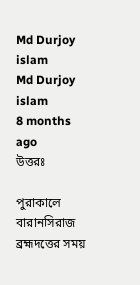Md Durjoy islam
Md Durjoy islam
8 months ago
উত্তরঃ

পুরাকালে বারানসিরাজ ব্রহ্মদত্তের সময়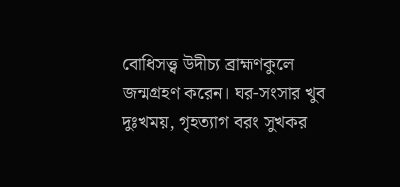বোধিসত্ত্ব উদীচ্য ব্রাহ্মণকুলে জন্মগ্রহণ করেন। ঘর-সংসার খুব দুঃখময়, গৃহত্যাগ বরং সুখকর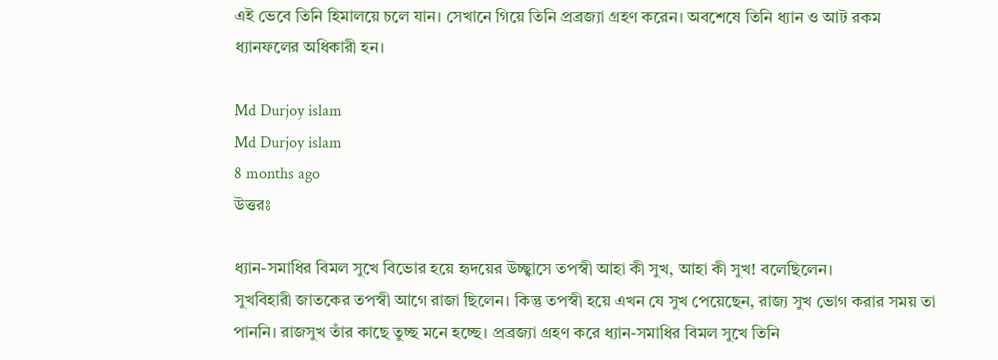এই ভেবে তিনি হিমালয়ে চলে যান। সেখানে গিয়ে তিনি প্রব্রজ্যা গ্রহণ করেন। অবশেষে তিনি ধ্যান ও আট রকম ধ্যানফলের অধিকারী হন।

Md Durjoy islam
Md Durjoy islam
8 months ago
উত্তরঃ

ধ্যান-সমাধির বিমল সুখে বিভোর হয়ে হৃদয়ের উচ্ছ্বাসে তপস্বী আহা কী সুখ, আহা কী সুখ! বলেছিলেন।
সুখবিহারী জাতকের তপস্বী আগে রাজা ছিলেন। কিন্তু তপস্বী হয়ে এখন যে সুখ পেয়েছেন, রাজ্য সুখ ভোগ করার সময় তা পাননি। রাজসুখ তাঁর কাছে তুচ্ছ মনে হচ্ছে। প্রব্রজ্যা গ্রহণ করে ধ্যান-সমাধির বিমল সুখে তিনি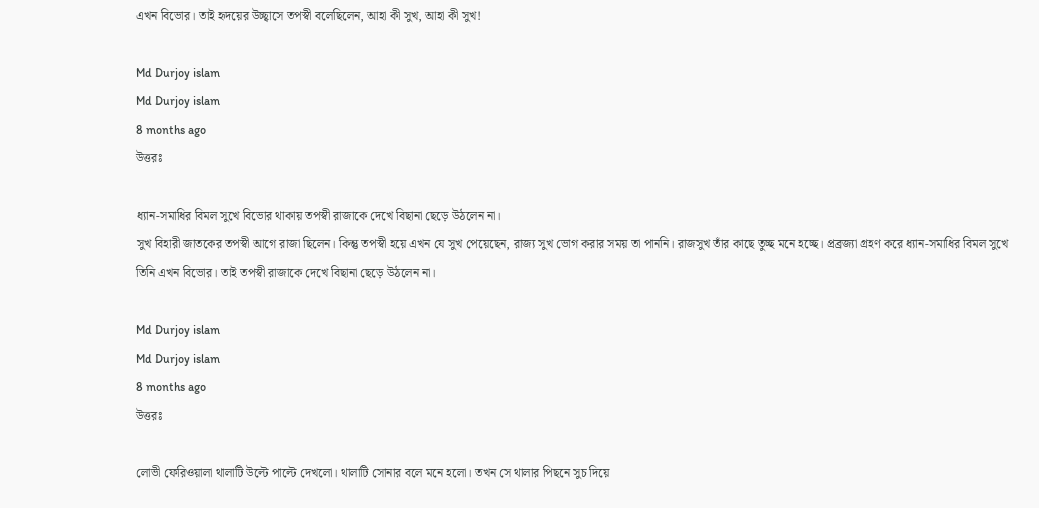এখন বিভোর। তাই হৃদয়ের উচ্ছ্বাসে তপস্বী বলেছিলেন, আহা কী সুখ, আহা কী সুখ!

Md Durjoy islam
Md Durjoy islam
8 months ago
উত্তরঃ

ধ্যান-সমাধির বিমল সুখে বিভোর থাকায় তপস্বী রাজাকে দেখে বিছানা ছেড়ে উঠলেন না।
সুখ বিহারী জাতকের তপস্বী আগে রাজা ছিলেন। কিন্তু তপস্বী হয়ে এখন যে সুখ পেয়েছেন, রাজ্য সুখ ভোগ করার সময় তা পাননি। রাজসুখ তাঁর কাছে তুচ্ছ মনে হচ্ছে। প্রব্রজ্যা গ্রহণ করে ধ্যান-সমাধির বিমল সুখে তিনি এখন বিভোর। তাই তপস্বী রাজাকে দেখে বিছানা ছেড়ে উঠলেন না।

Md Durjoy islam
Md Durjoy islam
8 months ago
উত্তরঃ

লোভী ফেরিওয়ালা থালাটি উল্টে পাল্টে দেখলো। থালাটি সোনার বলে মনে হলো। তখন সে থালার পিছনে সুচ দিয়ে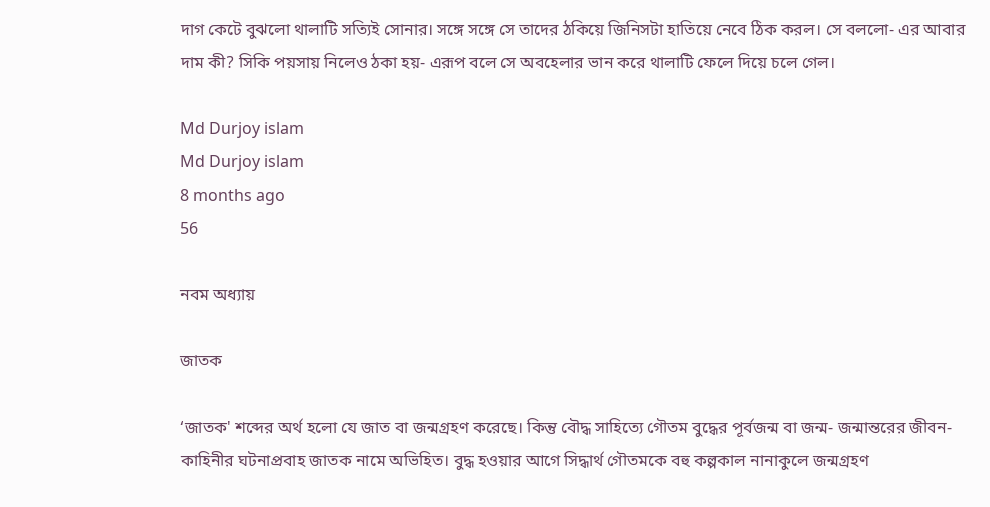দাগ কেটে বুঝলো থালাটি সত্যিই সোনার। সঙ্গে সঙ্গে সে তাদের ঠকিয়ে জিনিসটা হাতিয়ে নেবে ঠিক করল। সে বললো- এর আবার দাম কী? সিকি পয়সায় নিলেও ঠকা হয়- এরূপ বলে সে অবহেলার ভান করে থালাটি ফেলে দিয়ে চলে গেল।

Md Durjoy islam
Md Durjoy islam
8 months ago
56

নবম অধ্যায়

জাতক

‘জাতক' শব্দের অর্থ হলো যে জাত বা জন্মগ্রহণ করেছে। কিন্তু বৌদ্ধ সাহিত্যে গৌতম বুদ্ধের পূর্বজন্ম বা জন্ম- জন্মান্তরের জীবন-কাহিনীর ঘটনাপ্রবাহ জাতক নামে অভিহিত। বুদ্ধ হওয়ার আগে সিদ্ধার্থ গৌতমকে বহু কল্পকাল নানাকুলে জন্মগ্রহণ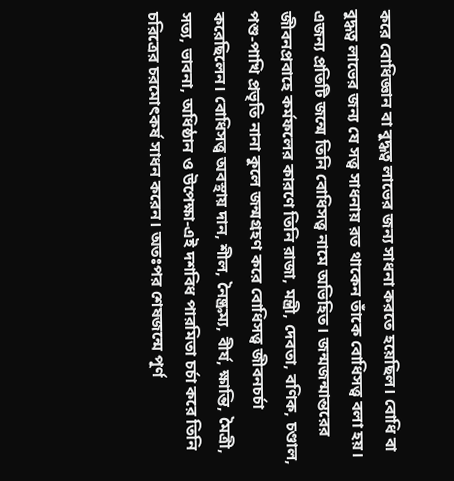করে বোধিজ্ঞান বা বুদ্ধত্ব লাভের জন্য সাধনা করতে হয়েছিল। বোধি বা বুদ্ধত্ব লাভের জন্য যে সত্ত্ব সাধনায় রত থাকেন তাঁকে বোধিসত্ত্ব বলা হয়। এজন্য প্রতিটি জন্মে তিনি বোধিসত্ত্ব নামে অভিহিত। জন্মজন্মান্তরের জীবনপ্রবাহে কর্মফলের কারণে তিনি রাজা, মন্ত্ৰী, দেবতা, বণিক, চণ্ডাল, পশু-পাখি প্রভৃতি নানা কুলে জন্মগ্রহণ করে বোধিসত্ত্ব জীবনচর্চা করেছিলেন। বোধিসত্ত্ব অবস্থায় দান, শীল, নৈষ্ক্রম্য, বীর্য, ক্ষান্তি, মৈত্রী, সত্য, ভাবনা, অধিষ্ঠান ও উপেক্ষা-এই দশবিধ পারমিতা চর্চা করে তিনি চরিত্রের চরমোৎকর্ষ সাধন করেন। অতঃপর শেষজন্মে পূর্ণ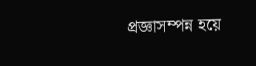প্রজ্ঞাসম্পন্ন হয়ে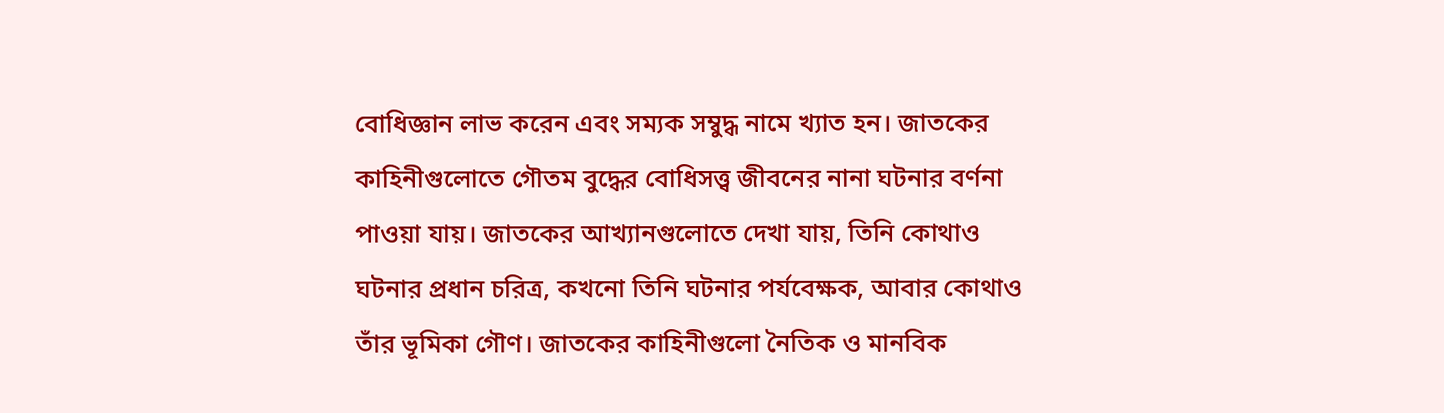বোধিজ্ঞান লাভ করেন এবং সম্যক সম্বুদ্ধ নামে খ্যাত হন। জাতকের কাহিনীগুলোতে গৌতম বুদ্ধের বোধিসত্ত্ব জীবনের নানা ঘটনার বর্ণনা পাওয়া যায়। জাতকের আখ্যানগুলোতে দেখা যায়, তিনি কোথাও ঘটনার প্রধান চরিত্র, কখনো তিনি ঘটনার পর্যবেক্ষক, আবার কোথাও তাঁর ভূমিকা গৌণ। জাতকের কাহিনীগুলো নৈতিক ও মানবিক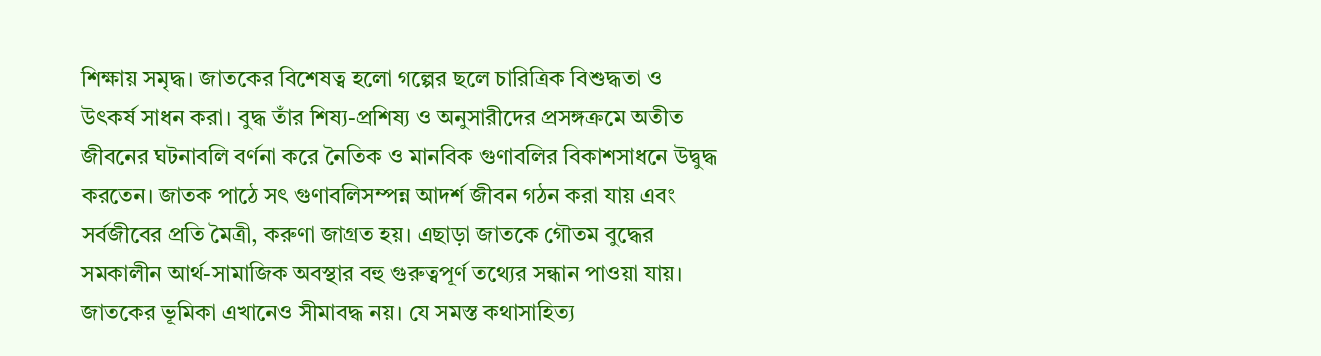শিক্ষায় সমৃদ্ধ। জাতকের বিশেষত্ব হলো গল্পের ছলে চারিত্রিক বিশুদ্ধতা ও উৎকর্ষ সাধন করা। বুদ্ধ তাঁর শিষ্য-প্রশিষ্য ও অনুসারীদের প্রসঙ্গক্রমে অতীত জীবনের ঘটনাবলি বর্ণনা করে নৈতিক ও মানবিক গুণাবলির বিকাশসাধনে উদ্বুদ্ধ করতেন। জাতক পাঠে সৎ গুণাবলিসম্পন্ন আদর্শ জীবন গঠন করা যায় এবং সর্বজীবের প্রতি মৈত্রী, করুণা জাগ্রত হয়। এছাড়া জাতকে গৌতম বুদ্ধের সমকালীন আর্থ-সামাজিক অবস্থার বহু গুরুত্বপূর্ণ তথ্যের সন্ধান পাওয়া যায়। জাতকের ভূমিকা এখানেও সীমাবদ্ধ নয়। যে সমস্ত কথাসাহিত্য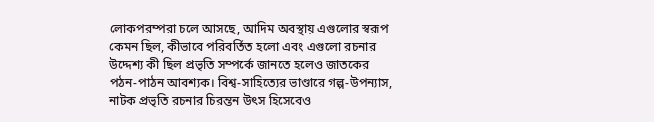লোকপরম্পরা চলে আসছে, আদিম অবস্থায় এগুলোর স্বরূপ কেমন ছিল, কীভাবে পরিবর্তিত হলো এবং এগুলো রচনার উদ্দেশ্য কী ছিল প্রভৃতি সম্পর্কে জানতে হলেও জাতকের পঠন-পাঠন আবশ্যক। বিশ্ব-সাহিত্যের ভাণ্ডারে গল্প-উপন্যাস, নাটক প্রভৃতি রচনার চিরন্তন উৎস হিসেবেও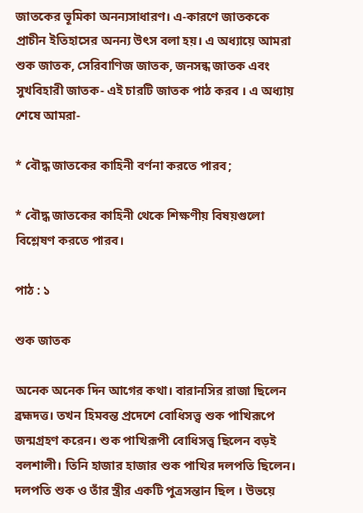জাতকের ভূমিকা অনন্যসাধারণ। এ-কারণে জাতককে প্রাচীন ইতিহাসের অনন্য উৎস বলা হয়। এ অধ্যায়ে আমরা শুক জাতক, সেরিবাণিজ জাতক, জনসন্ধ জাতক এবং সুখবিহারী জাতক- এই চারটি জাতক পাঠ করব । এ অধ্যায় শেষে আমরা-

* বৌদ্ধ জাতকের কাহিনী বর্ণনা করতে পারব;

* বৌদ্ধ জাতকের কাহিনী থেকে শিক্ষণীয় বিষয়গুলো বিশ্লেষণ করতে পারব।

পাঠ : ১

শুক জাতক

অনেক অনেক দিন আগের কথা। বারানসির রাজা ছিলেন ব্রহ্মদত্ত। তখন হিমবন্ত প্রদেশে বোধিসত্ত্ব শুক পাখিরূপে জন্মগ্রহণ করেন। শুক পাখিরূপী বোধিসত্ত্ব ছিলেন বড়ই বলশালী। তিনি হাজার হাজার শুক পাখির দলপতি ছিলেন। দলপতি শুক ও তাঁর স্ত্রীর একটি পুত্রসন্তান ছিল । উভয়ে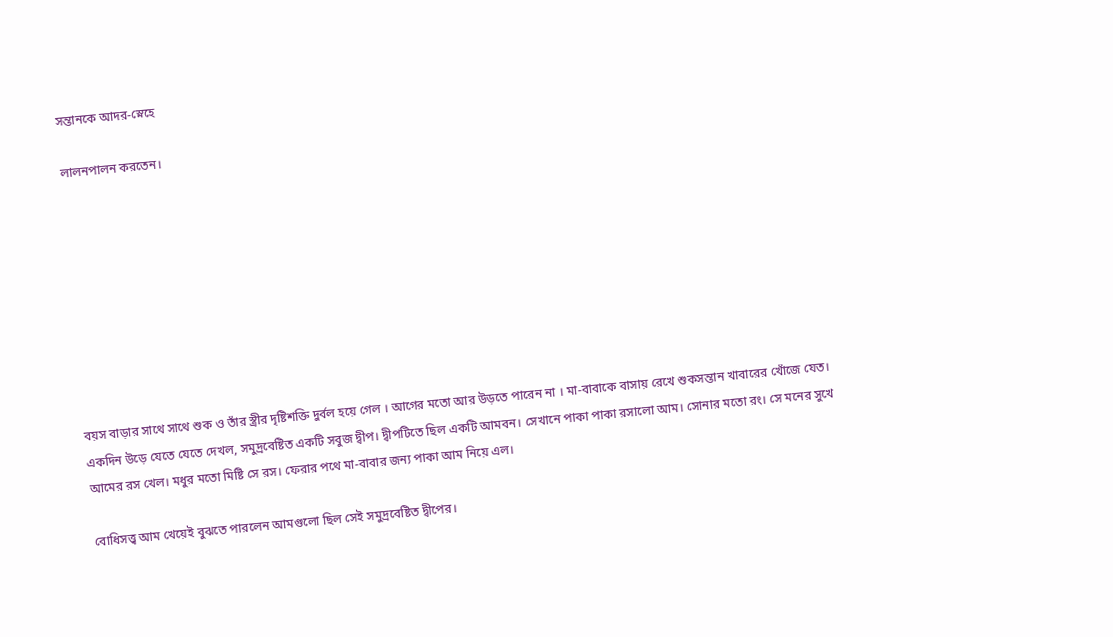সন্তানকে আদর-স্নেহে

লালনপালন করতেন।









বয়স বাড়ার সাথে সাথে শুক ও তাঁর স্ত্রীর দৃষ্টিশক্তি দুর্বল হয়ে গেল । আগের মতো আর উড়তে পারেন না । মা-বাবাকে বাসায় রেখে শুকসন্তান খাবারের খোঁজে যেত। একদিন উড়ে যেতে যেতে দেখল, সমুদ্রবেষ্টিত একটি সবুজ দ্বীপ। দ্বীপটিতে ছিল একটি আমবন। সেখানে পাকা পাকা রসালো আম। সোনার মতো রং। সে মনের সুখে আমের রস খেল। মধুর মতো মিষ্টি সে রস। ফেরার পথে মা-বাবার জন্য পাকা আম নিয়ে এল।

বোধিসত্ত্ব আম খেয়েই বুঝতে পারলেন আমগুলো ছিল সেই সমুদ্রবেষ্টিত দ্বীপের।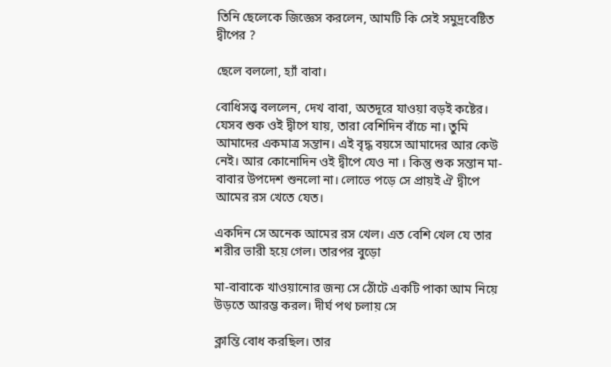তিনি ছেলেকে জিজ্ঞেস করলেন, আমটি কি সেই সমুদ্রবেষ্টিত দ্বীপের ?

ছেলে বললো, হ্যাঁ বাবা।

বোধিসত্ত্ব বললেন, দেখ বাবা, অতদূরে যাওয়া বড়ই কষ্টের। যেসব শুক ওই দ্বীপে যায়, তারা বেশিদিন বাঁচে না। তুমি আমাদের একমাত্র সন্তান। এই বৃদ্ধ বয়সে আমাদের আর কেউ নেই। আর কোনোদিন ওই দ্বীপে যেও না । কিন্তু শুক সন্তান মা-বাবার উপদেশ শুনলো না। লোভে পড়ে সে প্রায়ই ঐ দ্বীপে আমের রস খেতে যেত।

একদিন সে অনেক আমের রস খেল। এত বেশি খেল যে তার শরীর ভারী হয়ে গেল। তারপর বুড়ো

মা-বাবাকে খাওয়ানোর জন্য সে ঠোঁটে একটি পাকা আম নিয়ে উড়তে আরম্ভ করল। দীর্ঘ পথ চলায় সে

ক্লান্তি বোধ করছিল। তার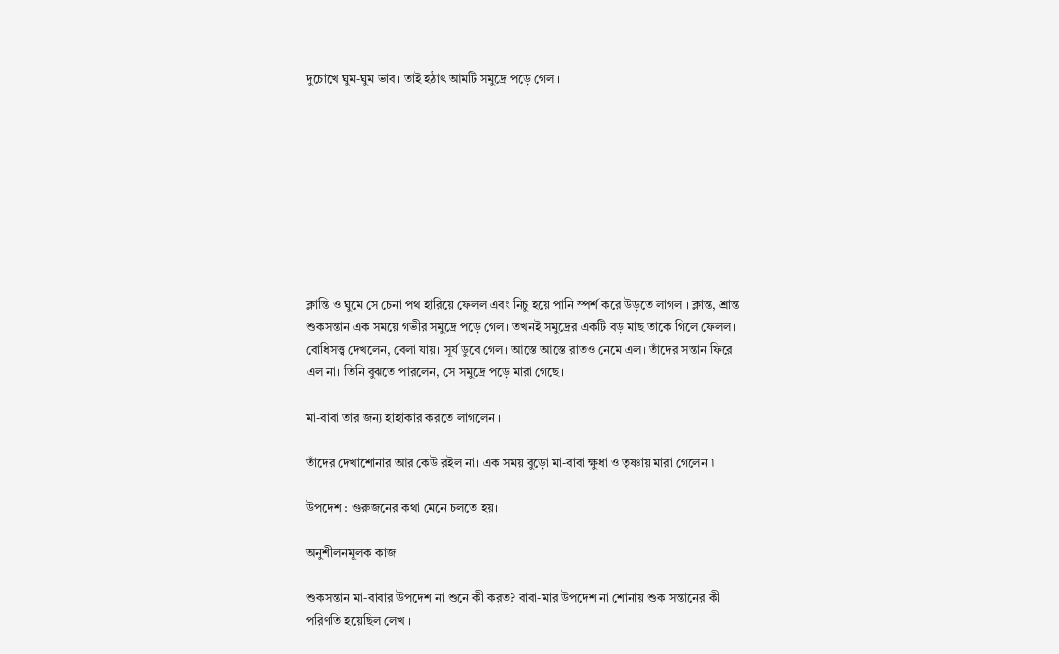দুচোখে ঘুম-ঘুম ভাব। তাই হঠাৎ আমটি সমুদ্রে পড়ে গেল ।









ক্লান্তি ও ঘুমে সে চেনা পথ হারিয়ে ফেলল এবং নিচু হয়ে পানি স্পর্শ করে উড়তে লাগল । ক্লান্ত, শ্রান্ত শুকসন্তান এক সময়ে গভীর সমুদ্রে পড়ে গেল। তখনই সমুদ্রের একটি বড় মাছ তাকে গিলে ফেলল। বোধিসত্ত্ব দেখলেন, বেলা যায়। সূর্য ডুবে গেল। আস্তে আস্তে রাতও নেমে এল। তাঁদের সন্তান ফিরে এল না। তিনি বুঝতে পারলেন, সে সমুদ্রে পড়ে মারা গেছে।

মা-বাবা তার জন্য হাহাকার করতে লাগলেন ।

তাঁদের দেখাশোনার আর কেউ রইল না। এক সময় বুড়ো মা-বাবা ক্ষুধা ও তৃষ্ণায় মারা গেলেন ৷

উপদেশ : গুরুজনের কথা মেনে চলতে হয়।

অনুশীলনমূলক কাজ

শুকসন্তান মা-বাবার উপদেশ না শুনে কী করত? বাবা-মার উপদেশ না শোনায় শুক সন্তানের কী পরিণতি হয়েছিল লেখ ।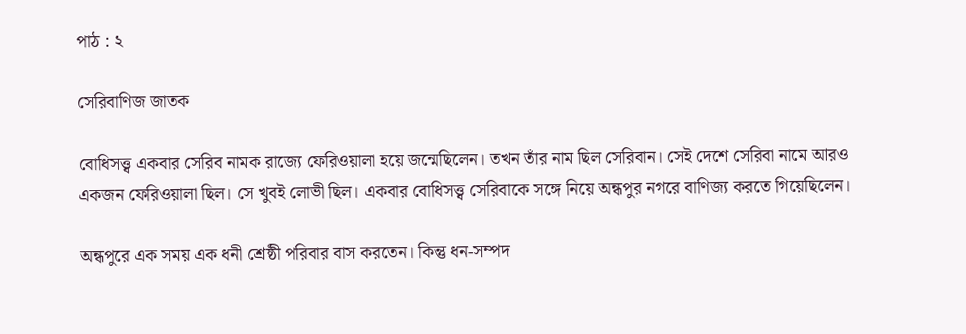পাঠ : ২

সেরিবাণিজ জাতক

বোধিসত্ত্ব একবার সেরিব নামক রাজ্যে ফেরিওয়ালা হয়ে জন্মেছিলেন। তখন তাঁর নাম ছিল সেরিবান। সেই দেশে সেরিবা নামে আরও একজন ফেরিওয়ালা ছিল। সে খুবই লোভী ছিল। একবার বোধিসত্ত্ব সেরিবাকে সঙ্গে নিয়ে অন্ধপুর নগরে বাণিজ্য করতে গিয়েছিলেন।

অন্ধপুরে এক সময় এক ধনী শ্রেষ্ঠী পরিবার বাস করতেন। কিন্তু ধন-সম্পদ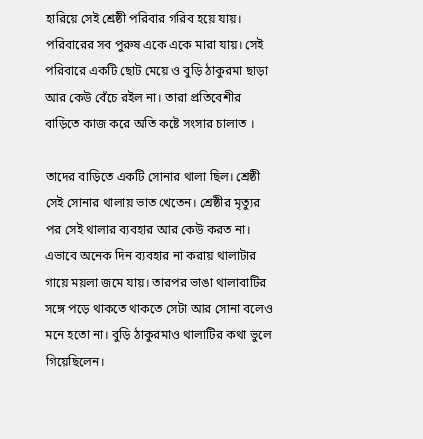হারিয়ে সেই শ্রেষ্ঠী পরিবার গরিব হয়ে যায়। পরিবারের সব পুরুষ একে একে মারা যায়। সেই পরিবারে একটি ছোট মেয়ে ও বুড়ি ঠাকুরমা ছাড়া আর কেউ বেঁচে রইল না। তারা প্রতিবেশীর বাড়িতে কাজ করে অতি কষ্টে সংসার চালাত ।

তাদের বাড়িতে একটি সোনার থালা ছিল। শ্রেষ্ঠী সেই সোনার থালায় ভাত খেতেন। শ্রেষ্ঠীর মৃত্যুর পর সেই থালার ব্যবহার আর কেউ করত না। এভাবে অনেক দিন ব্যবহার না করায় থালাটার গায়ে ময়লা জমে যায়। তারপর ভাঙা থালাবাটির সঙ্গে পড়ে থাকতে থাকতে সেটা আর সোনা বলেও মনে হতো না। বুড়ি ঠাকুরমাও থালাটির কথা ভুলে গিয়েছিলেন।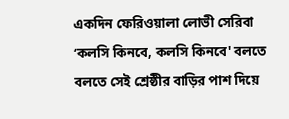একদিন ফেরিওয়ালা লোভী সেরিবা ‘কলসি কিনবে, কলসি কিনবে' বলতে বলতে সেই শ্রেষ্ঠীর বাড়ির পাশ দিয়ে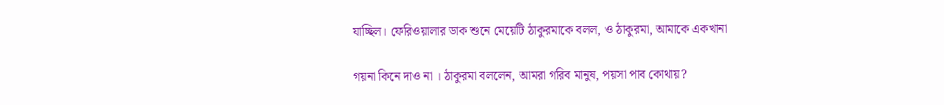যাচ্ছিল। ফেরিওয়ালার ডাক শুনে মেয়েটি ঠাকুরমাকে বলল, ও ঠাকুরমা, আমাকে একখানা

গয়না কিনে দাও না । ঠাকুরমা বললেন, আমরা গরিব মানুষ, পয়সা পাব কোথায়?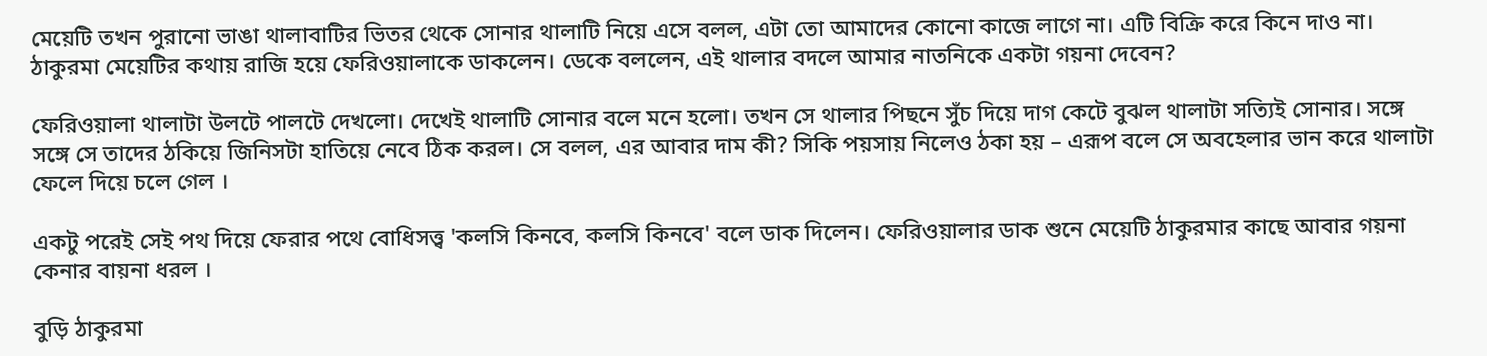মেয়েটি তখন পুরানো ভাঙা থালাবাটির ভিতর থেকে সোনার থালাটি নিয়ে এসে বলল, এটা তো আমাদের কোনো কাজে লাগে না। এটি বিক্রি করে কিনে দাও না। ঠাকুরমা মেয়েটির কথায় রাজি হয়ে ফেরিওয়ালাকে ডাকলেন। ডেকে বললেন, এই থালার বদলে আমার নাতনিকে একটা গয়না দেবেন?

ফেরিওয়ালা থালাটা উলটে পালটে দেখলো। দেখেই থালাটি সোনার বলে মনে হলো। তখন সে থালার পিছনে সুঁচ দিয়ে দাগ কেটে বুঝল থালাটা সত্যিই সোনার। সঙ্গে সঙ্গে সে তাদের ঠকিয়ে জিনিসটা হাতিয়ে নেবে ঠিক করল। সে বলল, এর আবার দাম কী? সিকি পয়সায় নিলেও ঠকা হয় – এরূপ বলে সে অবহেলার ভান করে থালাটা ফেলে দিয়ে চলে গেল ।

একটু পরেই সেই পথ দিয়ে ফেরার পথে বোধিসত্ত্ব 'কলসি কিনবে, কলসি কিনবে' বলে ডাক দিলেন। ফেরিওয়ালার ডাক শুনে মেয়েটি ঠাকুরমার কাছে আবার গয়না কেনার বায়না ধরল ।

বুড়ি ঠাকুরমা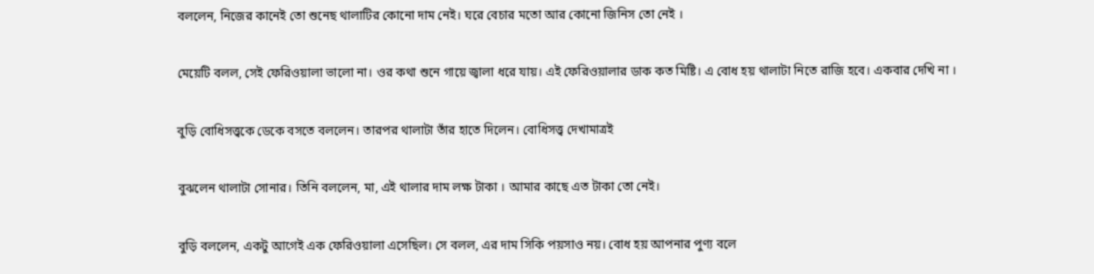বললেন, নিজের কানেই তো শুনেছ থালাটির কোনো দাম নেই। ঘরে বেচার মতো আর কোনো জিনিস তো নেই ।

মেয়েটি বলল, সেই ফেরিওয়ালা ভালো না। ওর কথা শুনে গায়ে জ্বালা ধরে যায়। এই ফেরিওয়ালার ডাক কত মিষ্টি। এ বোধ হয় থালাটা নিতে রাজি হবে। একবার দেখি না ।

বুড়ি বোধিসত্ত্বকে ডেকে বসতে বললেন। তারপর থালাটা তাঁর হাতে দিলেন। বোধিসত্ত্ব দেখামাত্রই

বুঝলেন থালাটা সোনার। তিনি বললেন, মা, এই থালার দাম লক্ষ টাকা । আমার কাছে এত টাকা তো নেই।

বুড়ি বললেন, একটু আগেই এক ফেরিওয়ালা এসেছিল। সে বলল, এর দাম সিকি পয়সাও নয়। বোধ হয় আপনার পুণ্য বলে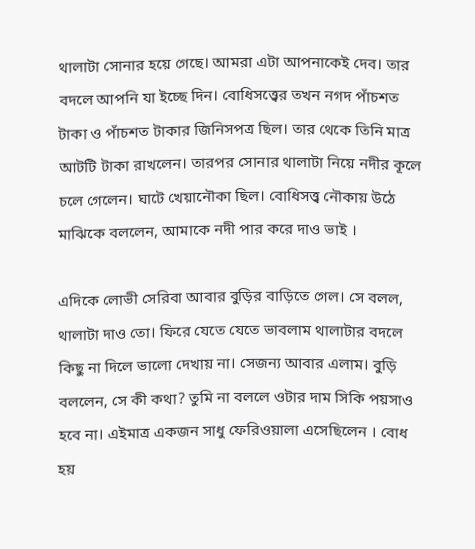থালাটা সোনার হয়ে গেছে। আমরা এটা আপনাকেই দেব। তার বদলে আপনি যা ইচ্ছে দিন। বোধিসত্ত্বের তখন নগদ পাঁচশত টাকা ও পাঁচশত টাকার জিনিসপত্র ছিল। তার থেকে তিনি মাত্র আটটি টাকা রাখলেন। তারপর সোনার থালাটা নিয়ে নদীর কূলে চলে গেলেন। ঘাটে খেয়ানৌকা ছিল। বোধিসত্ত্ব নৌকায় উঠে মাঝিকে বললেন, আমাকে নদী পার করে দাও ভাই ।

এদিকে লোভী সেরিবা আবার বুড়ির বাড়িতে গেল। সে বলল, থালাটা দাও তো। ফিরে যেতে যেতে ভাবলাম থালাটার বদলে কিছু না দিলে ভালো দেখায় না। সেজন্য আবার এলাম। বুড়ি বললেন, সে কী কথা? তুমি না বললে ওটার দাম সিকি পয়সাও হবে না। এইমাত্র একজন সাধু ফেরিওয়ালা এসেছিলেন । বোধ হয়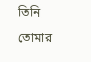তিনি তোমার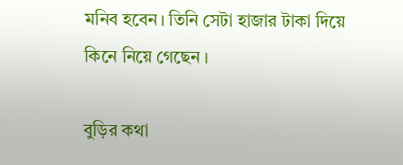মনিব হবেন। তিনি সেটা হাজার টাকা দিয়ে কিনে নিয়ে গেছেন ।

বুড়ির কথা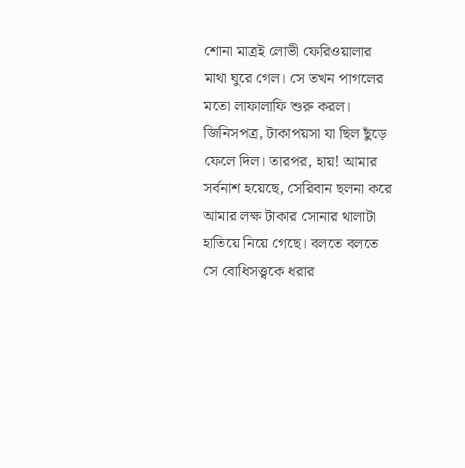শোনা মাত্রই লোভী ফেরিওয়ালার মাথা ঘুরে গেল। সে তখন পাগলের মতো লাফালাফি শুরু করল। জিনিসপত্র, টাকাপয়সা যা ছিল ছুঁড়ে ফেলে দিল। তারপর, হায়! আমার সর্বনাশ হয়েছে, সেরিবান ছলনা করে আমার লক্ষ টাকার সোনার থালাটা হাতিয়ে নিয়ে গেছে। বলতে বলতে সে বোধিসত্ত্বকে ধরার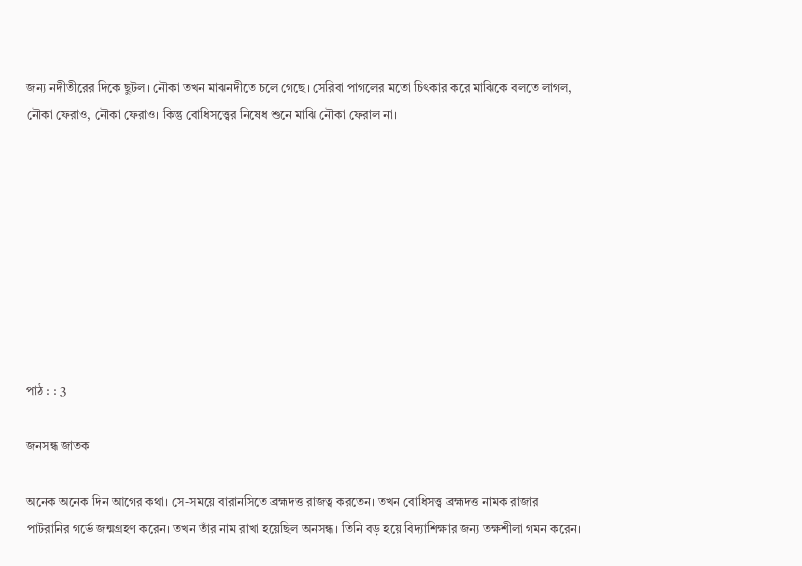জন্য নদীতীরের দিকে ছুটল। নৌকা তখন মাঝনদীতে চলে গেছে। সেরিবা পাগলের মতো চিৎকার করে মাঝিকে বলতে লাগল, নৌকা ফেরাও, নৌকা ফেরাও। কিন্তু বোধিসত্ত্বের নিষেধ শুনে মাঝি নৌকা ফেরাল না।









পাঠ : : 3

জনসন্ধ জাতক

অনেক অনেক দিন আগের কথা। সে-সময়ে বারানসিতে ব্রহ্মদত্ত রাজত্ব করতেন। তখন বোধিসত্ত্ব ব্রহ্মদত্ত নামক রাজার পাটরানির গর্ভে জন্মগ্রহণ করেন। তখন তাঁর নাম রাখা হয়েছিল অনসন্ধ। তিনি বড় হয়ে বিদ্যাশিক্ষার জন্য তক্ষশীলা গমন করেন।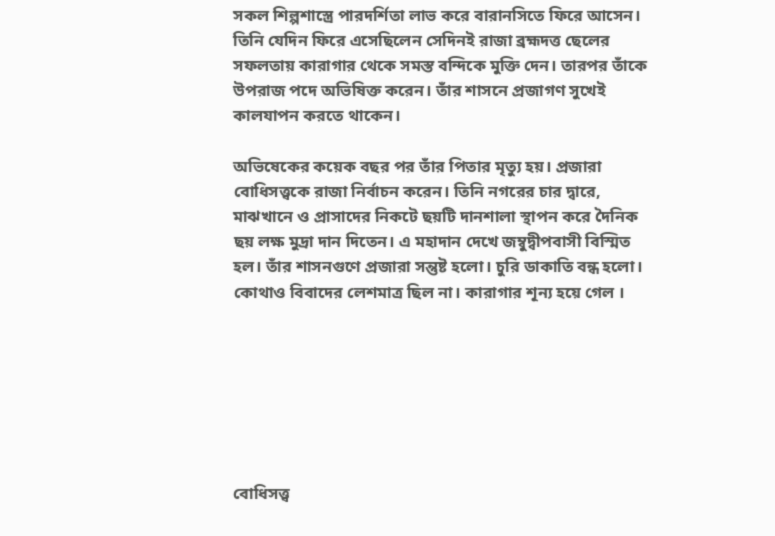সকল শিল্পশাস্ত্রে পারদর্শিতা লাভ করে বারানসিতে ফিরে আসেন। তিনি যেদিন ফিরে এসেছিলেন সেদিনই রাজা ব্রহ্মদত্ত ছেলের সফলতায় কারাগার থেকে সমস্ত বন্দিকে মুক্তি দেন। তারপর তাঁকে উপরাজ পদে অভিষিক্ত করেন। তাঁর শাসনে প্রজাগণ সুখেই কালযাপন করতে থাকেন।

অভিষেকের কয়েক বছর পর তাঁর পিতার মৃত্যু হয়। প্রজারা বোধিসত্ত্বকে রাজা নির্বাচন করেন। তিনি নগরের চার দ্বারে, মাঝখানে ও প্রাসাদের নিকটে ছয়টি দানশালা স্থাপন করে দৈনিক ছয় লক্ষ মুদ্রা দান দিতেন। এ মহাদান দেখে জম্বুদ্বীপবাসী বিস্মিত হল। তাঁর শাসনগুণে প্রজারা সন্তুষ্ট হলো। চুরি ডাকাতি বন্ধ হলো। কোথাও বিবাদের লেশমাত্র ছিল না। কারাগার শূন্য হয়ে গেল ।







বোধিসত্ত্ব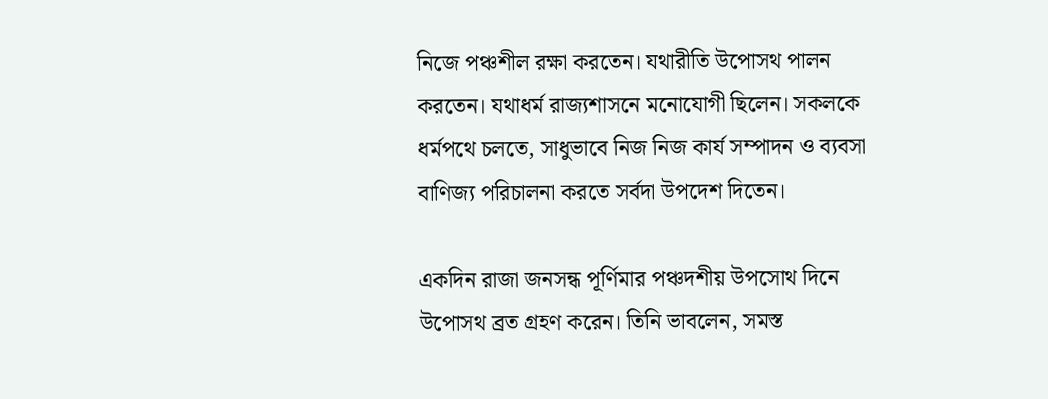নিজে পঞ্চশীল রক্ষা করতেন। যথারীতি উপোসথ পালন করতেন। যথাধর্ম রাজ্যশাসনে মনোযোগী ছিলেন। সকলকে ধর্মপথে চলতে, সাধুভাবে নিজ নিজ কার্য সম্পাদন ও ব্যবসা বাণিজ্য পরিচালনা করতে সর্বদা উপদেশ দিতেন।

একদিন রাজা জনসন্ধ পূর্ণিমার পঞ্চদশীয় উপসোথ দিনে উপোসথ ব্রত গ্রহণ করেন। তিনি ভাবলেন, সমস্ত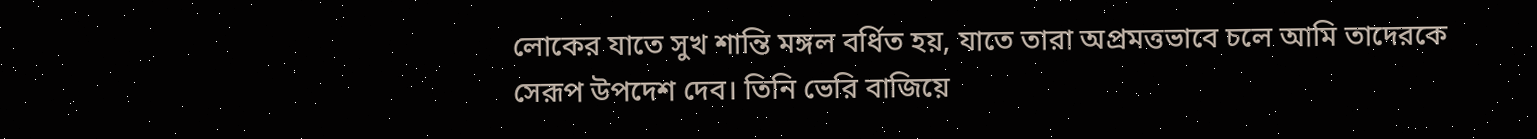লোকের যাতে সুখ শান্তি মঙ্গল বর্ধিত হয়, যাতে তারা অপ্রমত্তভাবে চলে আমি তাদেরকে সেরূপ উপদেশ দেব। তিনি ভেরি বাজিয়ে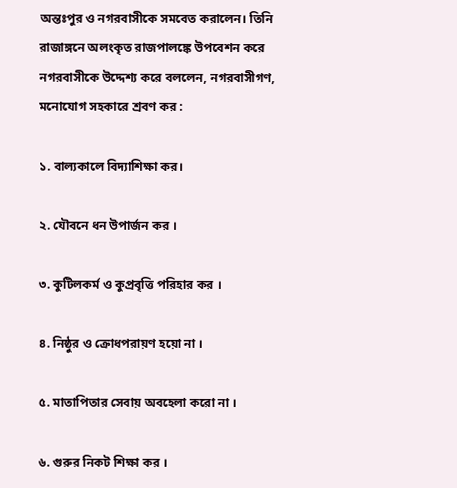অন্তঃপুর ও নগরবাসীকে সমবেত করালেন। তিনি রাজাঙ্গনে অলংকৃত রাজপালঙ্কে উপবেশন করে নগরবাসীকে উদ্দেশ্য করে বললেন, নগরবাসীগণ, মনোযোগ সহকারে শ্রবণ কর :

১. বাল্যকালে বিদ্যাশিক্ষা কর।

২. যৌবনে ধন উপার্জন কর ।

৩. কুটিলকর্ম ও কুপ্রবৃত্তি পরিহার কর ।

৪. নিষ্ঠুর ও ক্রোধপরায়ণ হয়ো না ।

৫. মাতাপিতার সেবায় অবহেলা করো না ।

৬. গুরুর নিকট শিক্ষা কর ।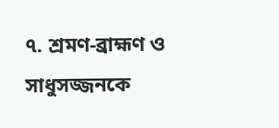৭. শ্রমণ-ব্রাহ্মণ ও সাধুসজ্জনকে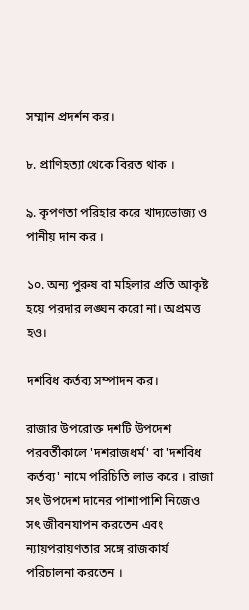সম্মান প্রদর্শন কর।

৮. প্রাণিহত্যা থেকে বিরত থাক ।

৯. কৃপণতা পরিহার করে খাদ্যভোজ্য ও পানীয় দান কর ।

১০. অন্য পুরুষ বা মহিলার প্রতি আকৃষ্ট হয়ে পরদার লঙ্ঘন করো না। অপ্রমত্ত হও।

দশবিধ কর্তব্য সম্পাদন কর।

রাজার উপরোক্ত দশটি উপদেশ পরবর্তীকালে 'দশরাজধর্ম' বা 'দশবিধ কর্তব্য' নামে পরিচিতি লাভ করে । রাজা সৎ উপদেশ দানের পাশাপাশি নিজেও সৎ জীবনযাপন করতেন এবং ন্যায়পরায়ণতার সঙ্গে রাজকার্য পরিচালনা করতেন ।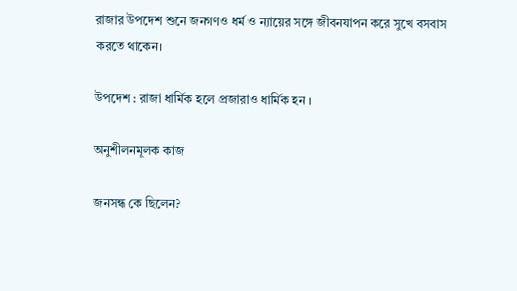রাজার উপদেশ শুনে জনগণও ধর্ম ও ন্যায়ের সঙ্গে জীবনযাপন করে সুখে বসবাস করতে থাকেন।

উপদেশ : রাজা ধার্মিক হলে প্রজারাও ধার্মিক হন ।

অনুশীলনমূলক কাজ

জনসন্ধ কে ছিলেন?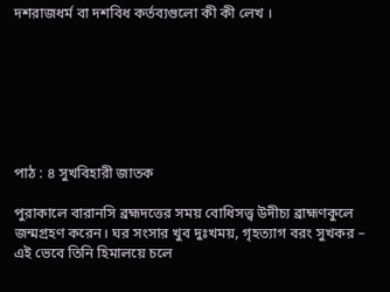দশরাজধর্ম বা দশবিধ কর্তব্যগুলো কী কী লেখ ।







পাঠ : ৪ সুখবিহারী জাতক

পুরাকালে বারানসি ব্রহ্মদত্তের সময় বোধিসত্ত্ব উদীচ্য ব্রাহ্মণকুলে জন্মগ্রহণ করেন। ঘর সংসার খুব দুঃখময়, গৃহত্যাগ বরং সুখকর – এই ভেবে তিনি হিমালয়ে চলে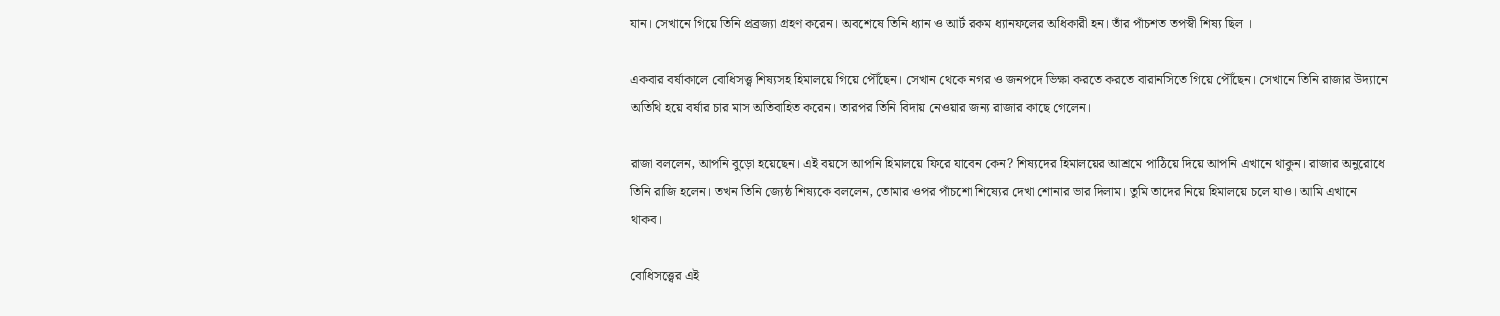যান। সেখানে গিয়ে তিনি প্রব্রজ্যা গ্রহণ করেন। অবশেষে তিনি ধ্যান ও আর্ট রকম ধ্যানফলের অধিকারী হন। তাঁর পাঁচশত তপস্বী শিষ্য ছিল ।

একবার বর্ষাকালে বোধিসত্ত্ব শিষ্যসহ হিমালয়ে গিয়ে পৌঁছেন। সেখান থেকে নগর ও জনপদে ভিক্ষা করতে করতে বারানসিতে গিয়ে পৌঁছেন। সেখানে তিনি রাজার উদ্যানে অতিথি হয়ে বর্ষার চার মাস অতিবাহিত করেন। তারপর তিনি বিদায় নেওয়ার জন্য রাজার কাছে গেলেন।

রাজা বললেন, আপনি বুড়ো হয়েছেন। এই বয়সে আপনি হিমালয়ে ফিরে যাবেন কেন? শিষ্যদের হিমালয়ের আশ্রমে পাঠিয়ে দিয়ে আপনি এখানে থাকুন। রাজার অনুরোধে তিনি রাজি হলেন। তখন তিনি জ্যেষ্ঠ শিষ্যকে বললেন, তোমার ওপর পাঁচশো শিষ্যের দেখা শোনার ভার দিলাম। তুমি তাদের নিয়ে হিমালয়ে চলে যাও। আমি এখানে থাকব।

বোধিসত্ত্বের এই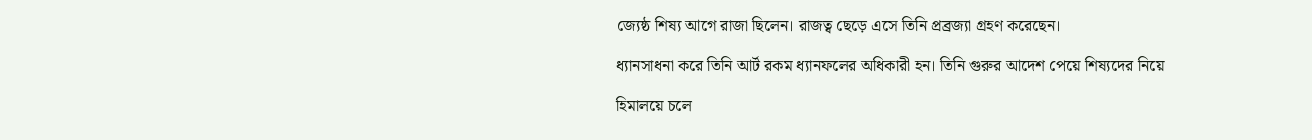জ্যেষ্ঠ শিষ্য আগে রাজা ছিলেন। রাজত্ব ছেড়ে এসে তিনি প্রব্রজ্যা গ্রহণ করেছেন।

ধ্যানসাধনা করে তিনি আর্ট রকম ধ্যানফলের অধিকারী হন। তিনি গুরুর আদেশ পেয়ে শিষ্যদের নিয়ে

হিমালয়ে চলে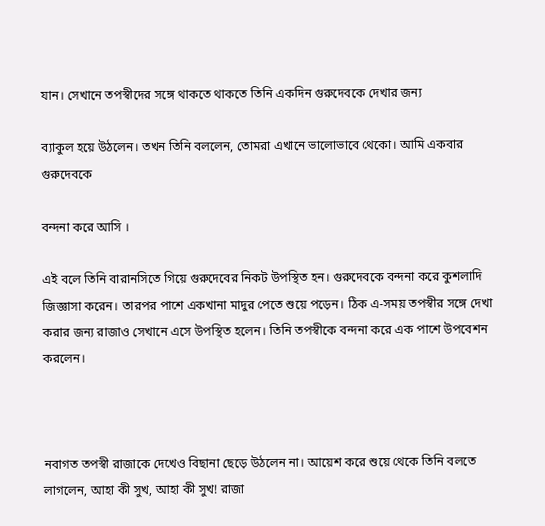যান। সেখানে তপস্বীদের সঙ্গে থাকতে থাকতে তিনি একদিন গুরুদেবকে দেখার জন্য

ব্যাকুল হয়ে উঠলেন। তখন তিনি বললেন, তোমরা এখানে ভালোভাবে থেকো। আমি একবার গুরুদেবকে

বন্দনা করে আসি ।

এই বলে তিনি বারানসিতে গিয়ে গুরুদেবের নিকট উপস্থিত হন। গুরুদেবকে বন্দনা করে কুশলাদি জিজ্ঞাসা করেন। তারপর পাশে একখানা মাদুর পেতে শুয়ে পড়েন। ঠিক এ-সময় তপস্বীর সঙ্গে দেখা করার জন্য রাজাও সেখানে এসে উপস্থিত হলেন। তিনি তপস্বীকে বন্দনা করে এক পাশে উপবেশন করলেন।



নবাগত তপস্বী রাজাকে দেখেও বিছানা ছেড়ে উঠলেন না। আয়েশ করে শুয়ে থেকে তিনি বলতে লাগলেন, আহা কী সুখ, আহা কী সুখ! রাজা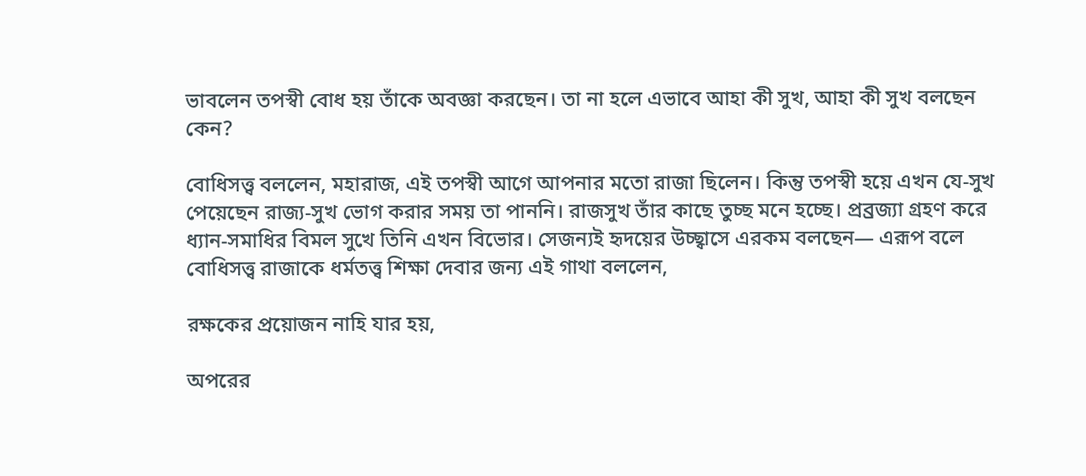ভাবলেন তপস্বী বোধ হয় তাঁকে অবজ্ঞা করছেন। তা না হলে এভাবে আহা কী সুখ, আহা কী সুখ বলছেন কেন?

বোধিসত্ত্ব বললেন, মহারাজ, এই তপস্বী আগে আপনার মতো রাজা ছিলেন। কিন্তু তপস্বী হয়ে এখন যে-সুখ পেয়েছেন রাজ্য-সুখ ভোগ করার সময় তা পাননি। রাজসুখ তাঁর কাছে তুচ্ছ মনে হচ্ছে। প্রব্রজ্যা গ্রহণ করে ধ্যান-সমাধির বিমল সুখে তিনি এখন বিভোর। সেজন্যই হৃদয়ের উচ্ছ্বাসে এরকম বলছেন— এরূপ বলে বোধিসত্ত্ব রাজাকে ধর্মতত্ত্ব শিক্ষা দেবার জন্য এই গাথা বললেন,

রক্ষকের প্রয়োজন নাহি যার হয়,

অপরের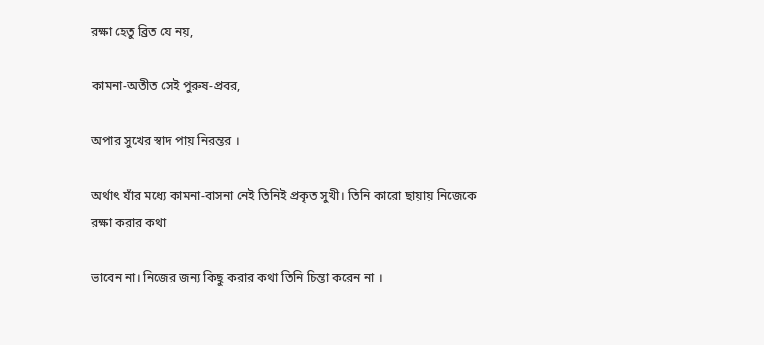রক্ষা হেতু ব্ৰিত যে নয়,

কামনা-অতীত সেই পুরুষ-প্রবর,

অপার সুখের স্বাদ পায় নিরন্তর ।

অর্থাৎ যাঁর মধ্যে কামনা-বাসনা নেই তিনিই প্রকৃত সুখী। তিনি কারো ছায়ায় নিজেকে রক্ষা করার কথা

ভাবেন না। নিজের জন্য কিছু করার কথা তিনি চিন্তা করেন না ।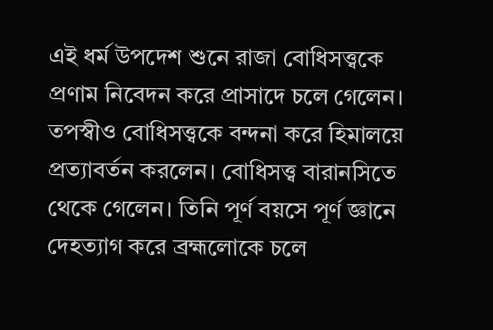এই ধর্ম উপদেশ শুনে রাজা বোধিসত্ত্বকে প্রণাম নিবেদন করে প্রাসাদে চলে গেলেন। তপস্বীও বোধিসত্ত্বকে বন্দনা করে হিমালয়ে প্রত্যাবর্তন করলেন। বোধিসত্ত্ব বারানসিতে থেকে গেলেন। তিনি পূর্ণ বয়সে পূর্ণ জ্ঞানে দেহত্যাগ করে ব্রহ্মলোকে চলে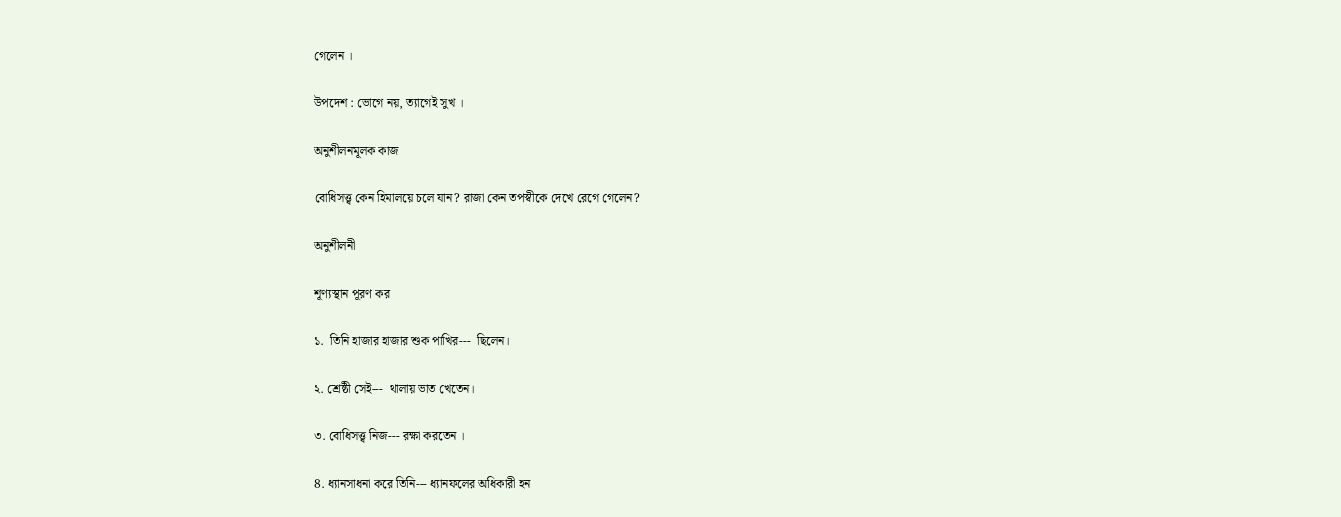গেলেন ।

উপদেশ : ভোগে নয়, ত্যাগেই সুখ ।

অনুশীলনমূলক কাজ

বোধিসত্ত্ব কেন হিমালয়ে চলে যান? রাজা কেন তপস্বীকে দেখে রেগে গেলেন?

অনুশীলনী

শূণ্যস্থান পূরণ কর

১.  তিনি হাজার হাজার শুক পাখির---  ছিলেন।

২. শ্ৰেষ্ঠী সেই---  থালায় ভাত খেতেন।

৩. বোধিসত্ত্ব নিজ--- রক্ষা করতেন ।

8. ধ্যানসাধনা করে তিনি--- ধ্যানফলের অধিকারী হন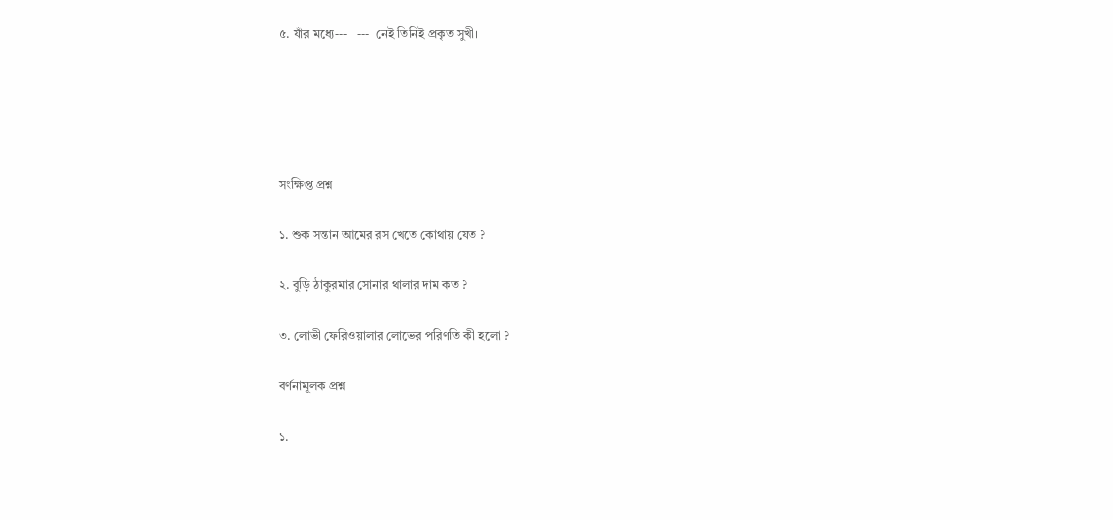৫. যাঁর মধ্যে---   ---  নেই তিনিই প্রকৃত সুখী।





সংক্ষিপ্ত প্রশ্ন

১. শুক সন্তান আমের রস খেতে কোথায় যেত ?

২. বুড়ি ঠাকুরমার সোনার থালার দাম কত ?

৩. লোভী ফেরিওয়ালার লোভের পরিণতি কী হলো ?

বর্ণনামূলক প্রশ্ন

১.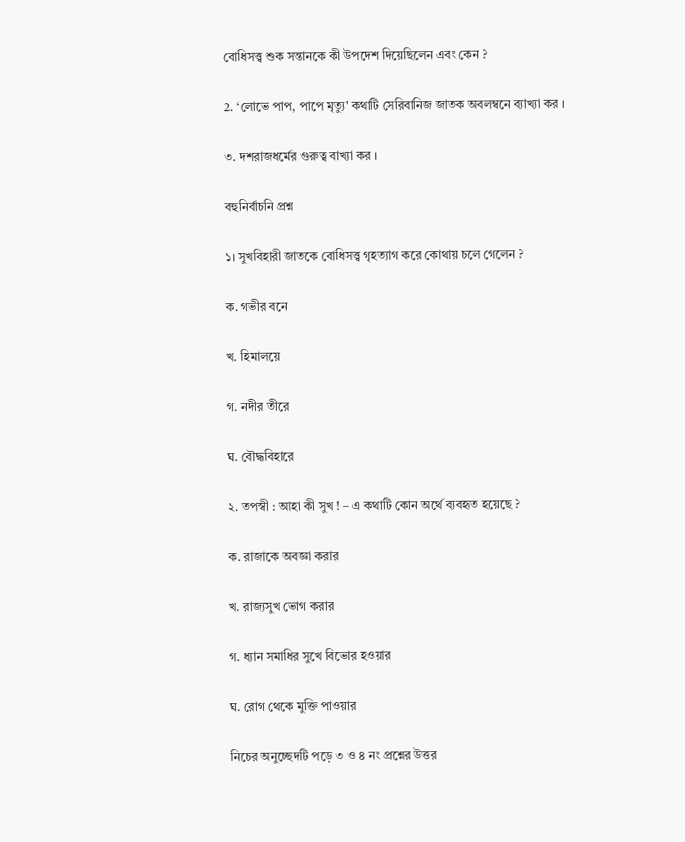বোধিসত্ত্ব শুক সন্তানকে কী উপদেশ দিয়েছিলেন এবং কেন ?

2. ‘লোভে পাপ, পাপে মৃত্যু' কথাটি সেরিবানিজ জাতক অবলম্বনে ব্যাখ্যা কর ।

৩. দশরাজধর্মের গুরুত্ব বাখ্যা কর ।

বহুনির্বাচনি প্রশ্ন

১। সুখবিহারী জাতকে বোধিসত্ত্ব গৃহত্যাগ করে কোথায় চলে গেলেন ?

ক. গভীর বনে

খ. হিমালয়ে

গ. নদীর তীরে

ঘ. বৌদ্ধবিহারে

২. তপস্বী : আহা কী সুখ ! – এ কথাটি কোন অর্থে ব্যবহৃত হয়েছে ?

ক. রাজাকে অবজ্ঞা করার

খ. রাজ্যসুখ ভোগ করার

গ. ধ্যান সমাধির সুখে বিভোর হওয়ার

ঘ. রোগ থেকে মুক্তি পাওয়ার

নিচের অনুচ্ছেদটি পড়ে ৩ ও ৪ নং প্রশ্নের উত্তর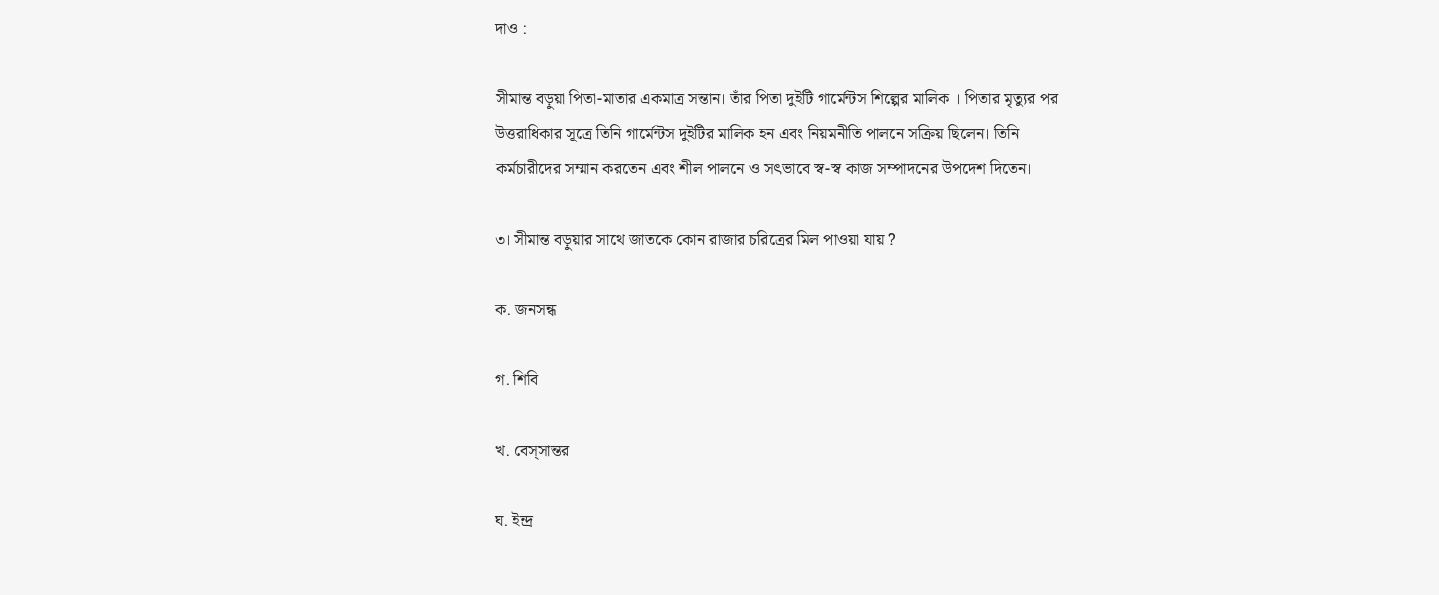দাও :

সীমান্ত বড়ুয়া পিতা-মাতার একমাত্র সন্তান। তাঁর পিতা দুইটি গার্মেন্টস শিল্পের মালিক । পিতার মৃত্যুর পর উত্তরাধিকার সূত্রে তিনি গার্মেন্টস দুইটির মালিক হন এবং নিয়মনীতি পালনে সক্রিয় ছিলেন। তিনি কর্মচারীদের সম্মান করতেন এবং শীল পালনে ও সৎভাবে স্ব-স্ব কাজ সম্পাদনের উপদেশ দিতেন।

৩। সীমান্ত বড়ুয়ার সাথে জাতকে কোন রাজার চরিত্রের মিল পাওয়া যায় ?

ক. জনসন্ধ

গ. শিবি

খ. বেস্সান্তর

ঘ. ইন্দ্ৰ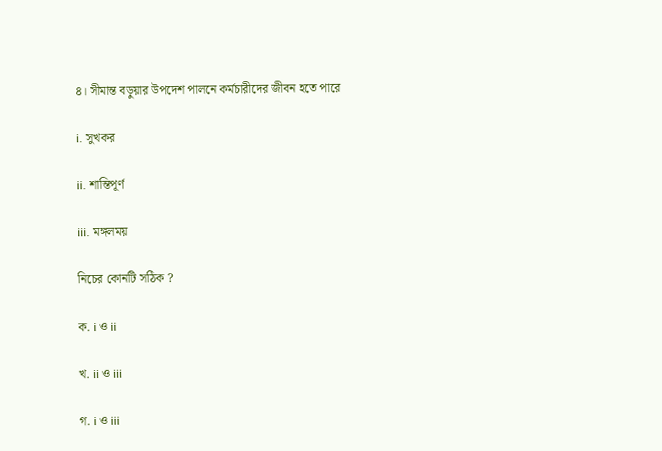৪। সীমান্ত বড়ুয়ার উপদেশ পালনে কর্মচারীদের জীবন হতে পারে

i. সুখকর

ii. শান্তিপূর্ণ

iii. মঙ্গলময়

নিচের কোনটি সঠিক ?

ক. i ও ii

খ. ii ও iii

গ. i ও iii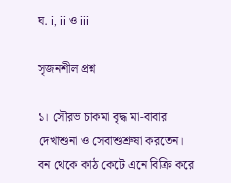ঘ. i, ii ও iii

সৃজনশীল প্রশ্ন

১। সৌরভ চাকমা বৃদ্ধ মা-বাবার দেখাশুনা ও সেবাশুশ্রুষা করতেন। বন থেকে কাঠ কেটে এনে বিক্রি করে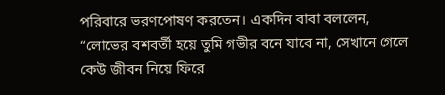পরিবারে ভরণপোষণ করতেন। একদিন বাবা বললেন, “লোভের বশবর্তী হয়ে তুমি গভীর বনে যাবে না, সেখানে গেলে কেউ জীবন নিয়ে ফিরে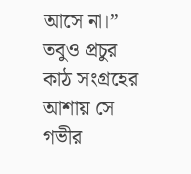আসে না।” তবুও প্রচুর কাঠ সংগ্রহের আশায় সে গভীর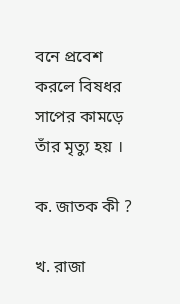বনে প্রবেশ করলে বিষধর সাপের কামড়ে তাঁর মৃত্যু হয় ।

ক. জাতক কী ?

খ. রাজা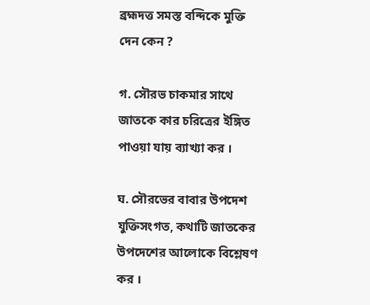ব্রহ্মদত্ত সমস্ত বন্দিকে মুক্তি দেন কেন ?

গ. সৌরভ চাকমার সাথে জাতকে কার চরিত্রের ইঙ্গিত পাওয়া যায় ব্যাখ্যা কর ।

ঘ. সৌরভের বাবার উপদেশ যুক্তিসংগত, কথাটি জাতকের উপদেশের আলোকে বিশ্লেষণ কর ।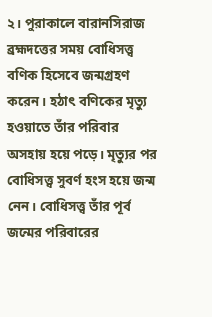২। পুরাকালে বারানসিরাজ ব্রহ্মদত্তের সময় বোধিসত্ত্ব বণিক হিসেবে জন্মগ্রহণ করেন। হঠাৎ বণিকের মৃত্যু হওয়াতে তাঁর পরিবার অসহায় হয়ে পড়ে। মৃত্যুর পর বোধিসত্ত্ব সুবর্ণ হংস হয়ে জন্ম নেন। বোধিসত্ত্ব তাঁর পূর্ব জন্মের পরিবারের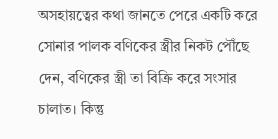অসহায়ত্বের কথা জানতে পেরে একটি করে সোনার পালক বণিকের স্ত্রীর নিকট পৌঁছে দেন, বণিকের স্ত্রী তা বিক্রি করে সংসার চালাত। কিন্তু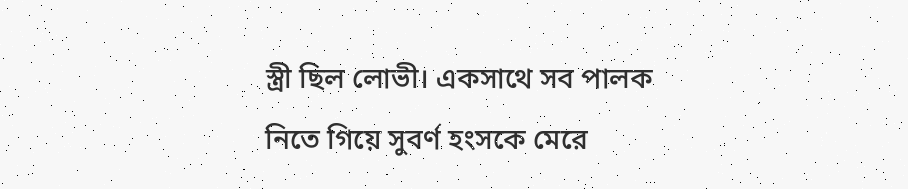স্ত্রী ছিল লোভী। একসাথে সব পালক নিতে গিয়ে সুবর্ণ হংসকে মেরে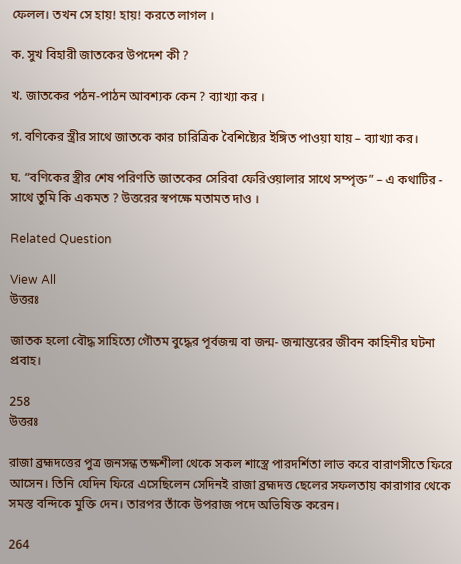ফেলল। তখন সে হায়! হায়! করতে লাগল ।

ক. সুখ বিহারী জাতকের উপদেশ কী ?

খ. জাতকের পঠন-পাঠন আবশ্যক কেন ? ব্যাখ্যা কর ।

গ. বণিকের স্ত্রীর সাথে জাতকে কার চারিত্রিক বৈশিষ্ট্যের ইঙ্গিত পাওয়া যায় – ব্যাখ্যা কর।

ঘ. “বণিকের স্ত্রীর শেষ পরিণতি জাতকের সেরিবা ফেরিওয়ালার সাথে সম্পৃক্ত” – এ কথাটির - সাথে তুমি কি একমত ? উত্তরের স্বপক্ষে মতামত দাও ।

Related Question

View All
উত্তরঃ

জাতক হলো বৌদ্ধ সাহিত্যে গৌতম বুদ্ধের পূর্বজন্ম বা জন্ম- জন্মান্তরের জীবন কাহিনীর ঘটনা প্রবাহ।

258
উত্তরঃ

রাজা ব্রহ্মদত্তের পুত্র জনসন্ধ তক্ষশীলা থেকে সকল শাস্ত্রে পারদর্শিতা লাভ করে বারাণসীতে ফিরে আসেন। তিনি যেদিন ফিরে এসেছিলেন সেদিনই রাজা ব্রহ্মদত্ত ছেলের সফলতায় কারাগার থেকে সমস্ত বন্দিকে মুক্তি দেন। তারপর তাঁকে উপরাজ পদে অভিষিক্ত করেন।

264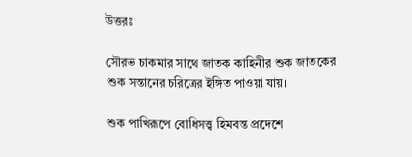উত্তরঃ

সৌরভ চাকমার সাথে জাতক কাহিনীর শুক জাতকের শুক সন্তানের চরিত্রের ইঙ্গিত পাওয়া যায়।

শুক পাখিরূপে বোধিসত্ত্ব হিমবন্ত প্রদেশে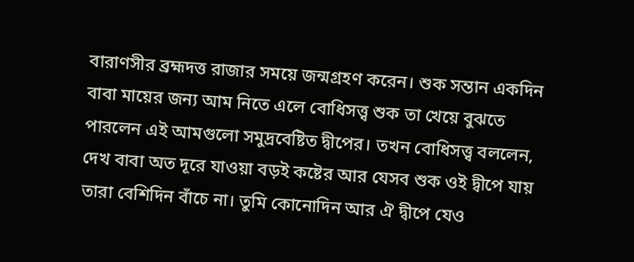বারাণসীর ব্রহ্মদত্ত রাজার সময়ে জন্মগ্রহণ করেন। শুক সন্তান একদিন বাবা মায়ের জন্য আম নিতে এলে বোধিসত্ত্ব শুক তা খেয়ে বুঝতে পারলেন এই আমগুলো সমুদ্রবেষ্টিত দ্বীপের। তখন বোধিসত্ত্ব বললেন, দেখ বাবা অত দূরে যাওয়া বড়ই কষ্টের আর যেসব শুক ওই দ্বীপে যায় তারা বেশিদিন বাঁচে না। তুমি কোনোদিন আর ঐ দ্বীপে যেও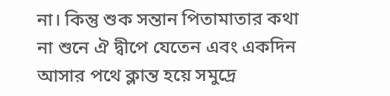না। কিন্তু শুক সন্তান পিতামাতার কথা না শুনে ঐ দ্বীপে যেতেন এবং একদিন আসার পথে ক্লান্ত হয়ে সমুদ্রে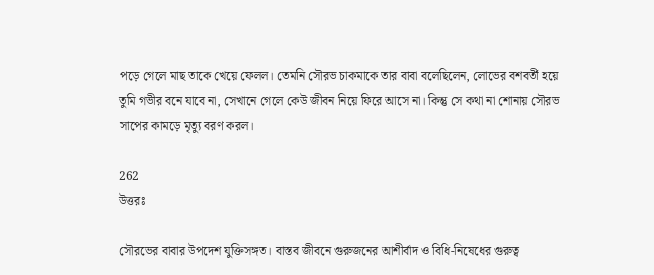পড়ে গেলে মাছ তাকে খেয়ে ফেলল। তেমনি সৌরভ চাকমাকে তার বাবা বলেছিলেন, লোভের বশবর্তী হয়ে তুমি গভীর বনে যাবে না, সেখানে গেলে কেউ জীবন নিয়ে ফিরে আসে না। কিন্তু সে কথা না শোনায় সৌরভ সাপের কামড়ে মৃত্যু বরণ করল।

262
উত্তরঃ

সৌরভের বাবার উপদেশ যুক্তিসঙ্গত। বাস্তব জীবনে গুরুজনের আশীর্বাদ ও বিধি-নিষেধের গুরুত্ব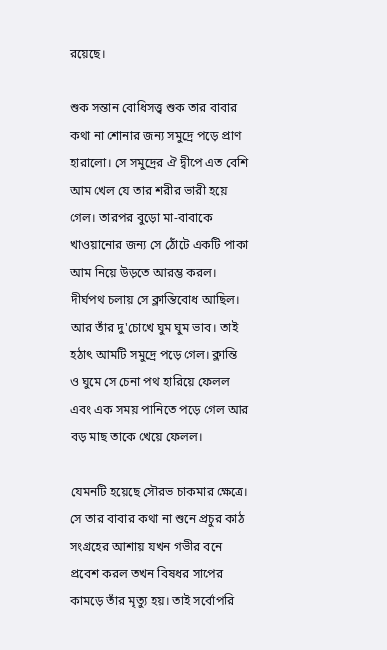রয়েছে।

শুক সন্তান বোধিসত্ত্ব শুক তার বাবার কথা না শোনার জন্য সমুদ্রে পড়ে প্রাণ হারালো। সে সমুদ্রের ঐ দ্বীপে এত বেশি আম খেল যে তার শরীর ভারী হয়ে গেল। তারপর বুড়ো মা-বাবাকে খাওয়ানোর জন্য সে ঠোঁটে একটি পাকা আম নিয়ে উড়তে আরম্ভ করল। দীর্ঘপথ চলায় সে ক্লান্তিবোধ আছিল। আর তাঁর দু'চোখে ঘুম ঘুম ভাব। তাই হঠাৎ আমটি সমুদ্রে পড়ে গেল। ক্লান্তি ও ঘুমে সে চেনা পথ হারিয়ে ফেলল এবং এক সময় পানিতে পড়ে গেল আর বড় মাছ তাকে খেয়ে ফেলল।

যেমনটি হয়েছে সৌরভ চাকমার ক্ষেত্রে। সে তার বাবার কথা না শুনে প্রচুর কাঠ সংগ্রহের আশায় যখন গভীর বনে প্রবেশ করল তখন বিষধর সাপের কামড়ে তাঁর মৃত্যু হয়। তাই সর্বোপরি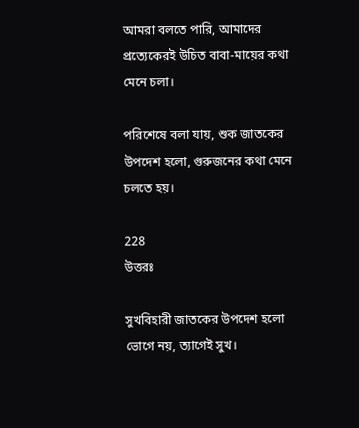আমরা বলতে পারি, আমাদের প্রত্যেকেরই উচিত বাবা-মায়ের কথা মেনে চলা।

পরিশেষে বলা যায়, শুক জাতকের উপদেশ হলো, গুরুজনের কথা মেনে চলতে হয়।

228
উত্তরঃ

সুখবিহারী জাতকের উপদেশ হলো ভোগে নয়, ত্যাগেই সুখ।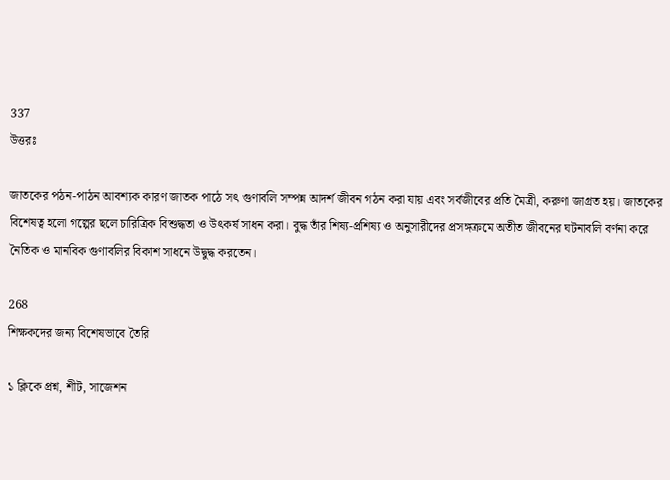337
উত্তরঃ

জাতকের পঠন-পাঠন আবশ্যক কারণ জাতক পাঠে সৎ গুণাবলি সম্পন্ন আদর্শ জীবন গঠন করা যায় এবং সর্বজীবের প্রতি মৈত্রী, করুণা জাগ্রত হয়। জাতকের বিশেষত্ব হলো গল্পের ছলে চারিত্রিক বিশুদ্ধতা ও উৎকর্ষ সাধন করা। বুদ্ধ তাঁর শিষ্য-প্রশিষ্য ও অনুসারীদের প্রসঙ্গক্রমে অতীত জীবনের ঘটনাবলি বর্ণনা করে নৈতিক ও মানবিক গুণাবলির বিকাশ সাধনে উদ্বুদ্ধ করতেন।

268
শিক্ষকদের জন্য বিশেষভাবে তৈরি

১ ক্লিকে প্রশ্ন, শীট, সাজেশন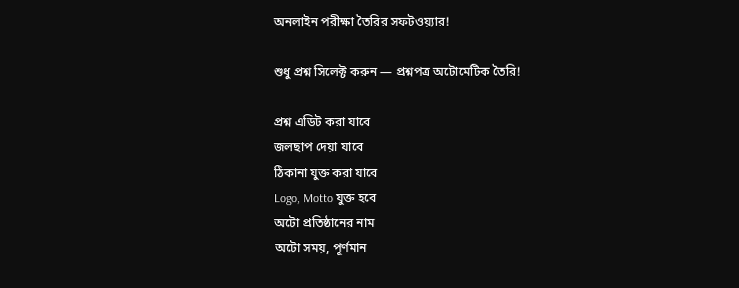অনলাইন পরীক্ষা তৈরির সফটওয়্যার!

শুধু প্রশ্ন সিলেক্ট করুন — প্রশ্নপত্র অটোমেটিক তৈরি!

প্রশ্ন এডিট করা যাবে
জলছাপ দেয়া যাবে
ঠিকানা যুক্ত করা যাবে
Logo, Motto যুক্ত হবে
অটো প্রতিষ্ঠানের নাম
অটো সময়, পূর্ণমান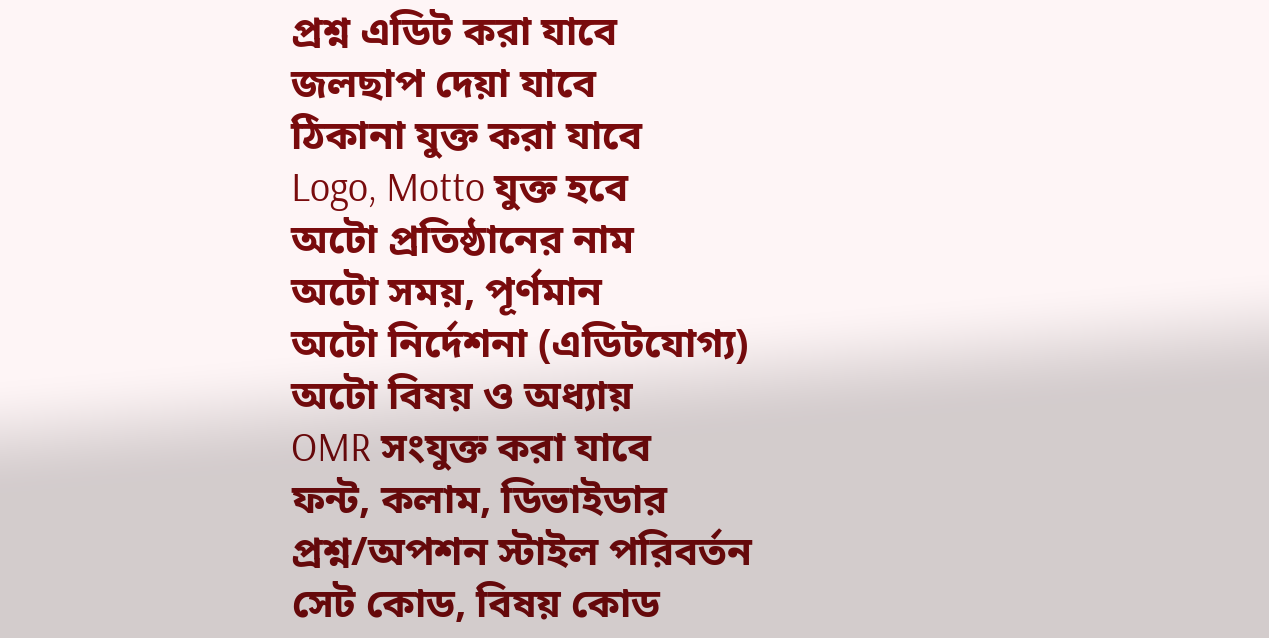প্রশ্ন এডিট করা যাবে
জলছাপ দেয়া যাবে
ঠিকানা যুক্ত করা যাবে
Logo, Motto যুক্ত হবে
অটো প্রতিষ্ঠানের নাম
অটো সময়, পূর্ণমান
অটো নির্দেশনা (এডিটযোগ্য)
অটো বিষয় ও অধ্যায়
OMR সংযুক্ত করা যাবে
ফন্ট, কলাম, ডিভাইডার
প্রশ্ন/অপশন স্টাইল পরিবর্তন
সেট কোড, বিষয় কোড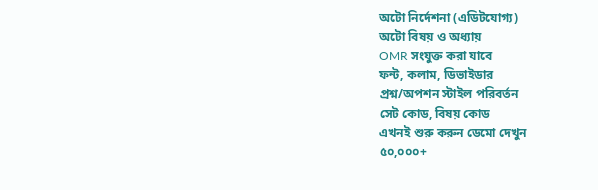অটো নির্দেশনা (এডিটযোগ্য)
অটো বিষয় ও অধ্যায়
OMR সংযুক্ত করা যাবে
ফন্ট, কলাম, ডিভাইডার
প্রশ্ন/অপশন স্টাইল পরিবর্তন
সেট কোড, বিষয় কোড
এখনই শুরু করুন ডেমো দেখুন
৫০,০০০+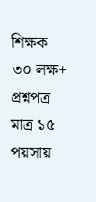শিক্ষক
৩০ লক্ষ+
প্রশ্নপত্র
মাত্র ১৫ পয়সায়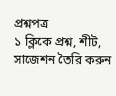প্রশ্নপত্র
১ ক্লিকে প্রশ্ন, শীট, সাজেশন তৈরি করুন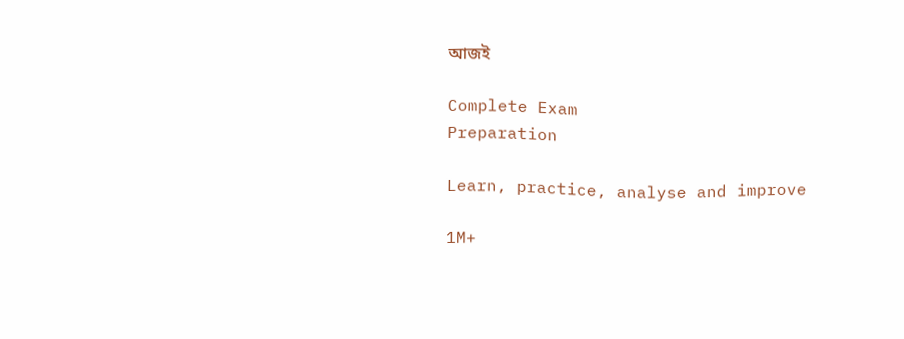আজই

Complete Exam
Preparation

Learn, practice, analyse and improve

1M+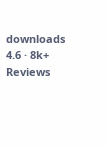downloads
4.6 · 8k+ Reviews